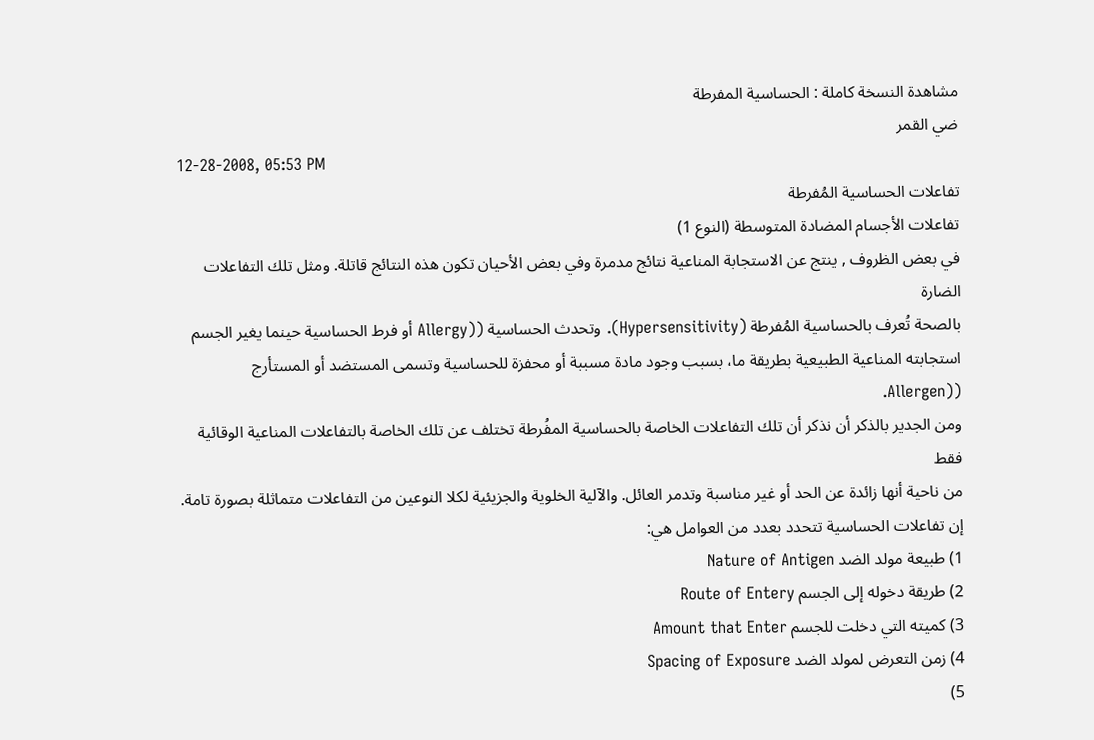مشاهدة النسخة كاملة : الحساسية المفرطة
ضي القمر
12-28-2008, 05:53 PM
تفاعلات الحساسية المُفرطة
تفاعلات الأجسام المضادة المتوسطة (النوع 1)
في بعض الظروف , ينتج عن الاستجابة المناعية نتائج مدمرة وفي بعض الأحيان تكون هذه النتائج قاتلة. ومثل تلك التفاعلات الضارة
بالصحة تُعرف بالحساسية المُفرطة (Hypersensitivity). وتحدث الحساسية ((Allergy أو فرط الحساسية حينما يغير الجسم
استجابته المناعية الطبيعية بطريقة ما، بسبب وجود مادة مسببة أو محفزة للحساسية وتسمى المستضد أو المستأرج ((Allergen.
ومن الجدير بالذكر أن نذكر أن تلك التفاعلات الخاصة بالحساسية المفُرطة تختلف عن تلك الخاصة بالتفاعلات المناعية الوقائية فقط
من ناحية أنها زائدة عن الحد أو غير مناسبة وتدمر العائل. والآلية الخلوية والجزيئية لكلا النوعين من التفاعلات متماثلة بصورة تامة.
إن تفاعلات الحساسية تتحدد بعدد من العوامل هي:
1) طبيعة مولد الضد Nature of Antigen
2) طريقة دخوله إلى الجسم Route of Entery
3) كميته التي دخلت للجسم Amount that Enter
4) زمن التعرض لمولد الضد Spacing of Exposure
5)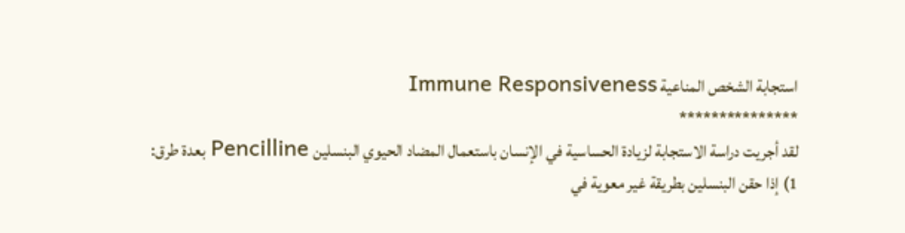استجابة الشخص المناعية Immune Responsiveness
***************
لقد أجريت دراسة الاستجابة لزيادة الحساسية في الإنسان باستعمال المضاد الحيوي البنسلين Pencilline بعدة طرق:
1) إذا حقن البنسلين بطريقة غير معوية في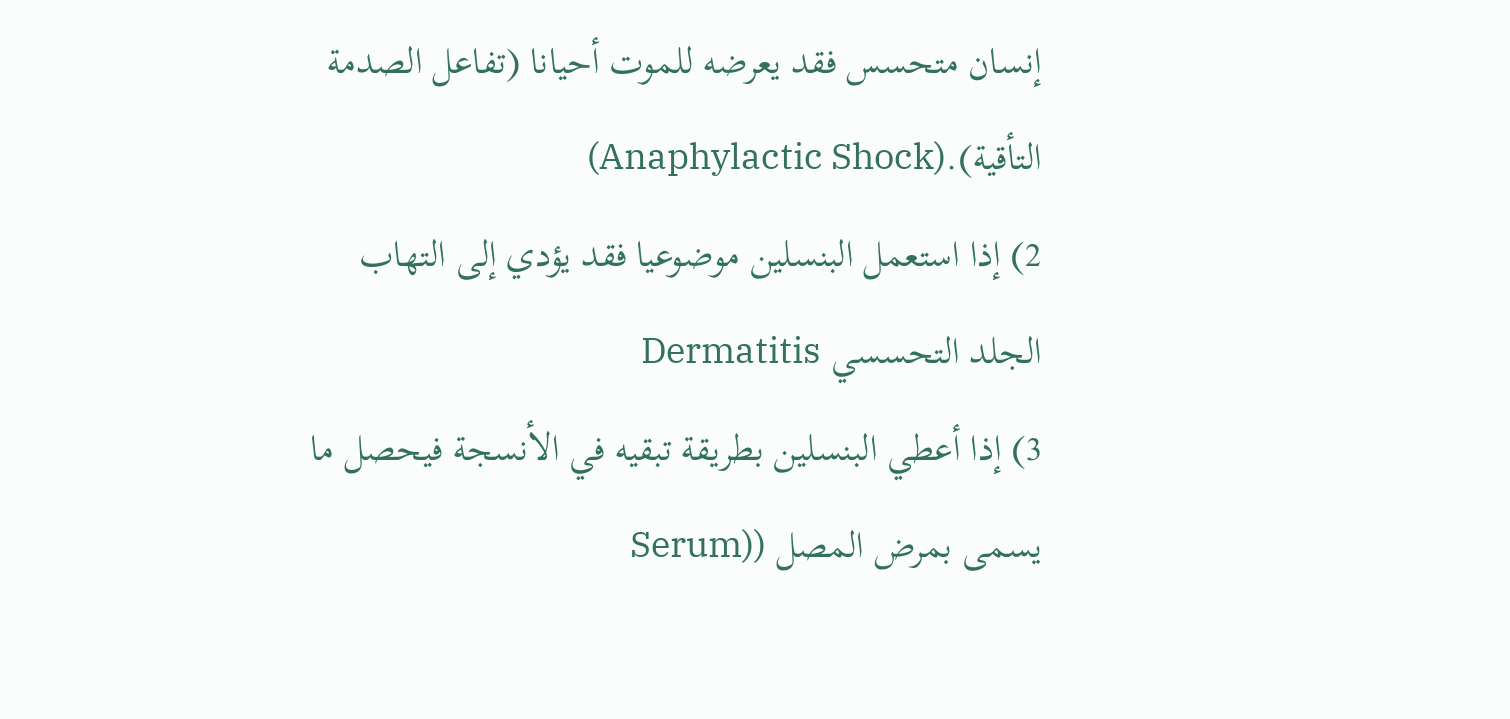إنسان متحسس فقد يعرضه للموت أحيانا (تفاعل الصدمة التأقية).(Anaphylactic Shock)
2) إذا استعمل البنسلين موضوعيا فقد يؤدي إلى التهاب الجلد التحسسي Dermatitis
3) إذا أعطي البنسلين بطريقة تبقيه في الأنسجة فيحصل ما يسمى بمرض المصل ((Serum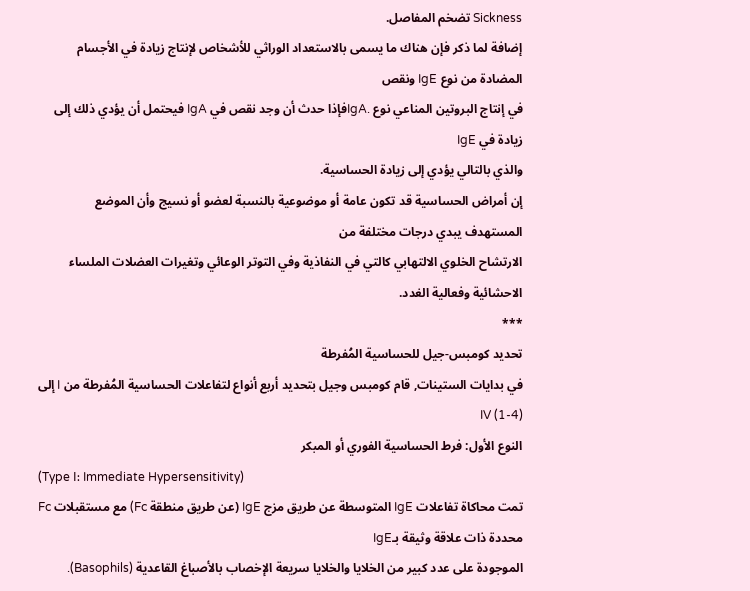Sickness تضخم المفاصل.
إضافة لما ذكر فإن هناك ما يسمى بالاستعداد الوراثي للأشخاص لإنتاج زيادة في الأجسام المضادة من نوع IgE ونقص
في إنتاج البروتين المناعي نوع .IgAفإذا حدث أن وجد نقص في IgA فيحتمل أن يؤدي ذلك إلى زيادة في IgE
والذي بالتالي يؤدي إلى زيادة الحساسية.
إن أمراض الحساسية قد تكون عامة أو موضوعية بالنسبة لعضو أو نسيج وأن الموضع المستهدف يبدي درجات مختلفة من
الارتشاح الخلوي الالتهابي كالتي في النفاذية وفي التوتر الوعائي وتغيرات العضلات الملساء الاحشائية وفعالية الغدد.
***
تحديد كومبس-جيل للحساسية المُفرطة
في بدايات الستينات, قام كومبس وجيل بتحديد أربع أنواع لتفاعلات الحساسية المُفرطة من I إلى IV (1-4)
النوع الأول: فرط الحساسية الفوري أو المبكر
(Type І: Immediate Hypersensitivity)
تمت محاكاة تفاعلات IgE المتوسطة عن طريق مزج IgE (عن طريق منطقة Fc) مع مستقبلات Fc محددة ذات علاقة وثيقة بـIgE
الموجودة على عدد كبير من الخلايا والخلايا سريعة الإخصاب بالأصباغ القاعدية (Basophils).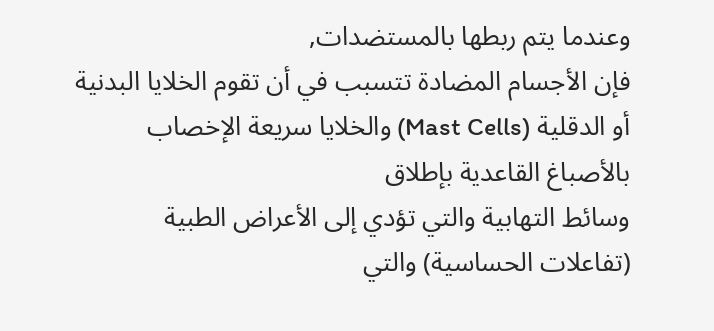وعندما يتم ربطها بالمستضدات,
فإن الأجسام المضادة تتسبب في أن تقوم الخلايا البدنية أو الدقلية (Mast Cells) والخلايا سريعة الإخصاب بالأصباغ القاعدية بإطلاق
وسائط التهابية والتي تؤدي إلى الأعراض الطبية (تفاعلات الحساسية) والتي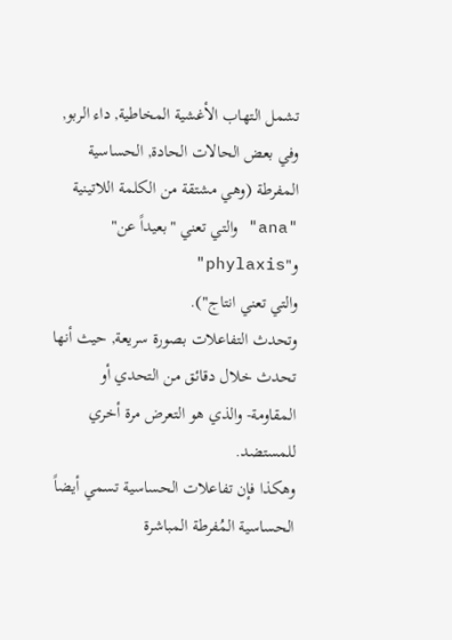تشمل التهاب الأغشية المخاطية, داء الربو,
وفي بعض الحالات الحادة, الحساسية المفرطة (وهي مشتقة من الكلمة اللاتينية "ana" والتي تعني "بعيداً عن" و"phylaxis"
والتي تعني انتاج").
وتحدث التفاعلات بصورة سريعة, حيث أنها تحدث خلال دقائق من التحدي أو المقاومة- والذي هو التعرض مرة أخري للمستضد.
وهكذا فإن تفاعلات الحساسية تسمي أيضاً الحساسية المُفرطة المباشرة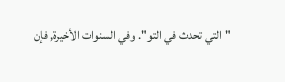"التي تحدث في التو". وفي السنوات الأخيرة, فإن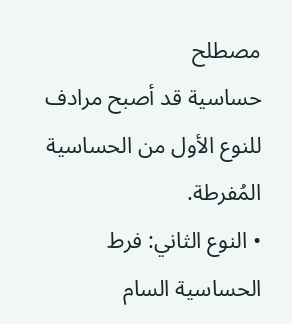مصطلح
حساسية قد أصبح مرادف للنوع الأول من الحساسية المُفرطة.
• النوع الثاني: فرط الحساسية السام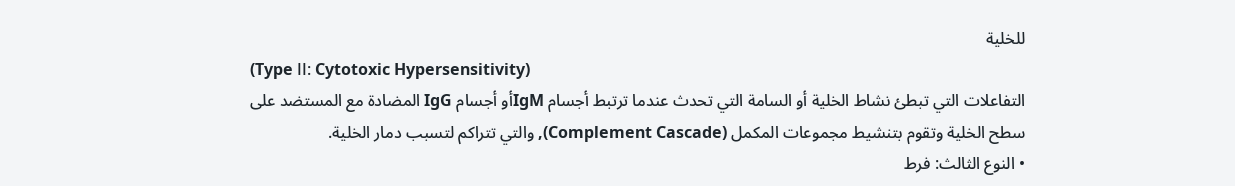للخلية
(Type ІІ: Cytotoxic Hypersensitivity)
التفاعلات التي تبطئ نشاط الخلية أو السامة التي تحدث عندما ترتبط أجسام IgMأو أجسام IgG المضادة مع المستضد على
سطح الخلية وتقوم بتنشيط مجموعات المكمل (Complement Cascade), والتي تتراكم لتسبب دمار الخلية.
• النوع الثالث: فرط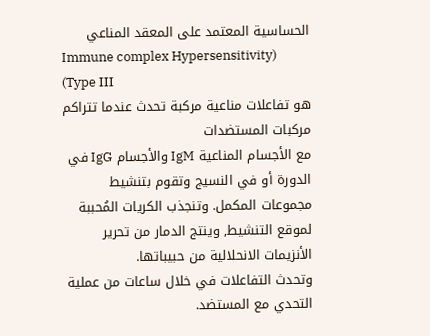الحساسية المعتمد على المعقد المناعي
Immune complex Hypersensitivity) (Type ІІІ
هو تفاعلات مناعية مركبة تحدث عندما تتراكم مركبات المستضدات
مع الأجسام المناعية IgM والأجسام IgG في الدورة أو في النسيج وتقوم بتنشيط مجموعات المكمل. وتنجذب الكريات المُحببة
لموقع التنشيط, وينتج الدمار من تحرير الأنزيمات الانحلالية من حبيباتها.
وتحدث التفاعلات في خلال ساعات من عملية التحدي مع المستضد.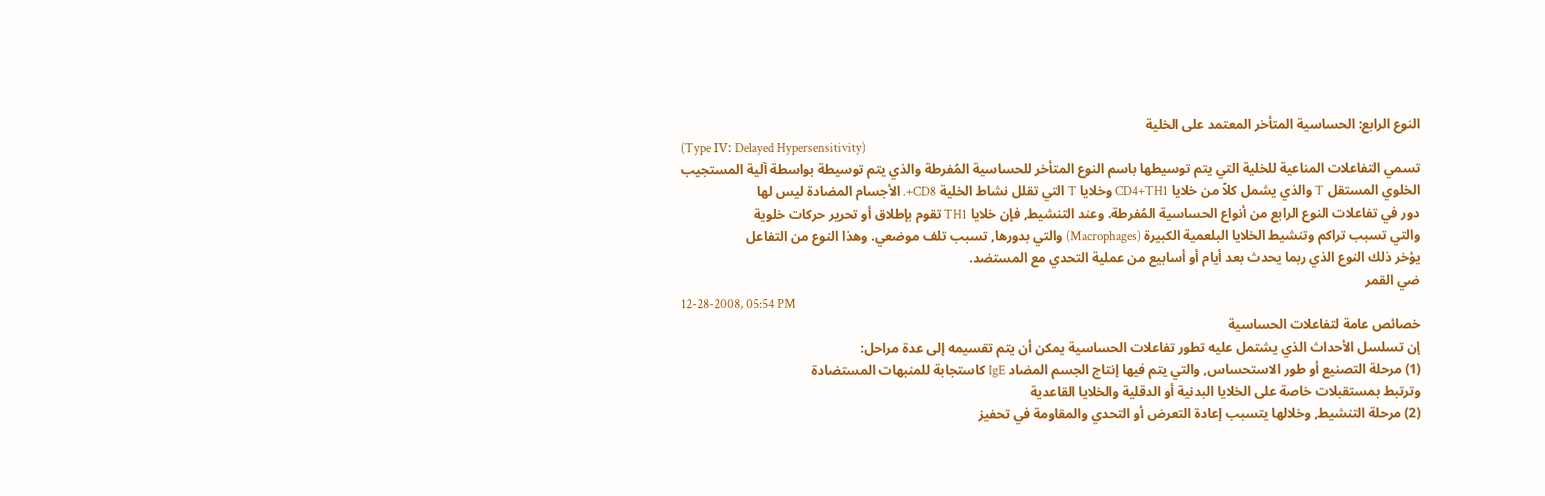النوع الرابع: الحساسية المتأخر المعتمد على الخلية
(Type ІV: Delayed Hypersensitivity)
تسمي التفاعلات المناعية للخلية التي يتم توسيطها باسم النوع المتأخر للحساسية المُفرطة والذي يتم توسيطة بواسطة آلية المستجيب
الخلوي المستقل T والذي يشمل كلاً من خلايا CD4+TH1 وخلايا T التي تقلل نشاط الخلية CD8+. الأجسام المضادة ليس لها
دور في تفاعلات النوع الرابع من أنواع الحساسية المُفرطة. وعند التنشيط, فإن خلايا TH1 تقوم بإطلاق أو تحرير حركات خلوية
والتي تسبب تراكم وتنشيط الخلايا البلعمية الكبيرة (Macrophages) والتي بدورها, تسبب تلف موضعي. وهذا النوع من التفاعل
يؤخر ذلك النوع الذي ربما يحدث بعد أيام أو أسابيع من عملية التحدي مع المستضد.
ضي القمر
12-28-2008, 05:54 PM
خصائص عامة لتفاعلات الحساسية
إن تسلسل الأحداث الذي يشتمل عليه تطور تفاعلات الحساسية يمكن أن يتم تقسيمه إلى عدة مراحل:
(1) مرحلة التصنيع أو طور الاستحساس, والتي يتم فيها إنتاج الجسم المضاد IgE كاستجابة للمنبهات المستضادة
وترتبط بمستقبلات خاصة على الخلايا البدنية أو الدقلية والخلايا القاعدية
(2) مرحلة التنشيط, وخلالها يتسبب إعادة التعرض أو التحدي والمقاومة في تحفيز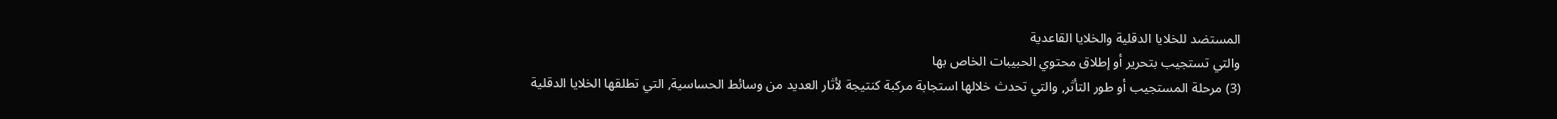المستضد للخلايا الدقلية والخلايا القاعدية
والتي تستجيب بتحرير أو إطلاق محتوي الحبيبات الخاص بها
(3) مرحلة المستجيب أو طور التأثر, والتي تحدث خلالها استجابة مركبة كنتيجة لأثار العديد من وسائط الحساسية, التي تطلقها الخلايا الدقلية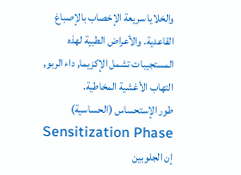والخلايا سريعة الإخصاب بالإصباغ القاعدية. والأعراض الطبية لهذه المستجيبات تشمل الإكزيما, داء الربو, التهاب الأغشية المخاطية.
طور الإستحساس (الحساسية)
Sensitization Phase
إن الجلوبين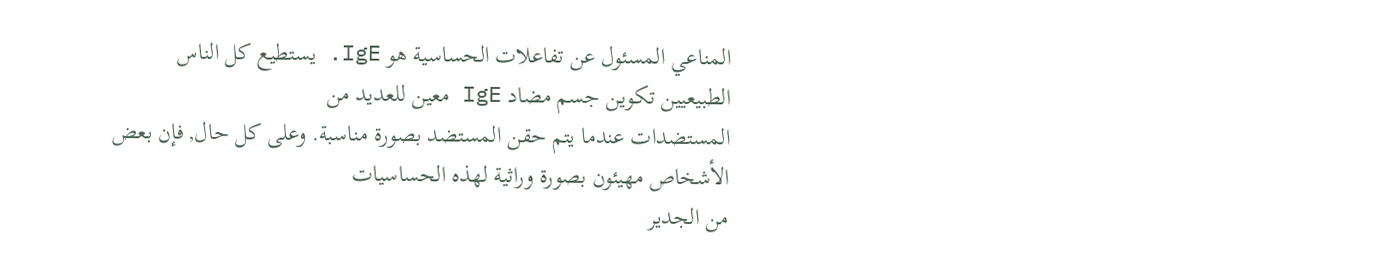المناعي المسئول عن تفاعلات الحساسية هو IgE. يستطيع كل الناس الطبيعيين تكوين جسم مضاد IgE معين للعديد من
المستضدات عندما يتم حقن المستضد بصورة مناسبة. وعلى كل حال, فإن بعض الأشخاص مهيئون بصورة وراثية لهذه الحساسيات
من الجدير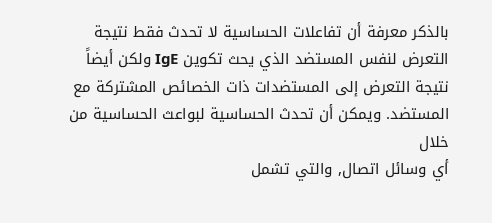بالذكر معرفة أن تفاعلات الحساسية لا تحدث فقط نتيجة التعرض لنفس المستضد الذي يحث تكوين IgE ولكن أيضاً
نتيجة التعرض إلى المستضدات ذات الخصائص المشتركة مع المستضد. ويمكن أن تحدث الحساسية لبواعث الحساسية من خلال
أي وسائل اتصال, والتي تشمل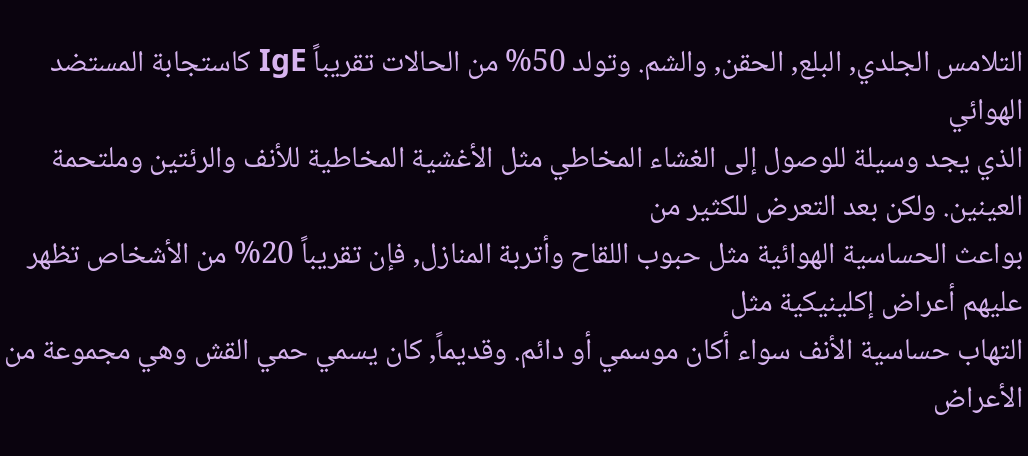التلامس الجلدي, البلع, الحقن, والشم. وتولد 50% من الحالات تقريباً IgE كاستجابة المستضد الهوائي
الذي يجد وسيلة للوصول إلى الغشاء المخاطي مثل الأغشية المخاطية للأنف والرئتين وملتحمة العينين. ولكن بعد التعرض للكثير من
بواعث الحساسية الهوائية مثل حبوب اللقاح وأتربة المنازل, فإن تقريباً 20% من الأشخاص تظهر عليهم أعراض إكلينيكية مثل
التهاب حساسية الأنف سواء أكان موسمي أو دائم. وقديماً, كان يسمي حمي القش وهي مجموعة من الأعراض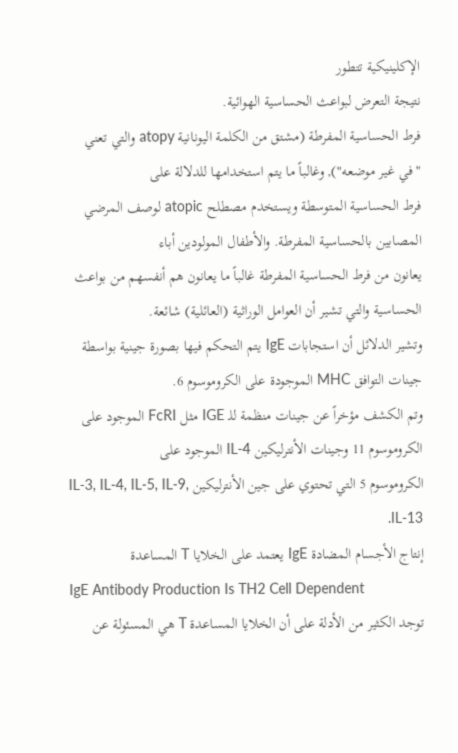الإكلينيكية تتطور
نتيجة التعرض لبواعث الحساسية الهوائية.
فرط الحساسية المفرطة (مشتق من الكلمة اليونانية atopy والتي تعني "في غير موضعه"), وغالباً ما يتم استخدامها للدلالة على
فرط الحساسية المتوسطة ويستخدم مصطلح atopic لوصف المرضي المصابين بالحساسية المفرطة. والأطفال المولودين أباء
يعانون من فرط الحساسية المفرطة غالباً ما يعانون هم أنفسهم من بواعث الحساسية والتي تشير أن العوامل الوراثية (العائلية) شائعة.
وتشير الدلائل أن استجابات IgE يتم التحكم فيها بصورة جينية بواسطة جينات التوافق MHC الموجودة على الكروموسوم 6.
وتم الكشف مؤخراً عن جينات منظمة للـ IGE مثل FcRI الموجود على الكروموسوم 11 وجينات الأنترليكين IL-4 الموجود على
الكروموسوم 5 التي تحتوي على جين الأنترليكين IL-3, IL-4, IL-5, IL-9, IL-13.
إنتاج الأجسام المضادة IgE يعتمد على الخلايا T المساعدة
IgE Antibody Production Is TH2 Cell Dependent
توجد الكثير من الأدلة على أن الخلايا المساعدة T هي المسئولة عن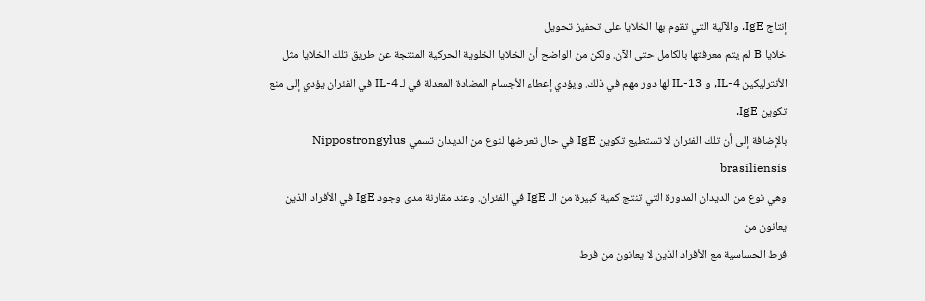إنتاج IgE. والآلية التي تقوم بها الخلايا على تحفيز تحويل
خلايا B لم يتم معرفتها بالكامل حتى الآن. ولكن من الواضح أن الخلايا الخلوية الحركية المنتجة عن طريق تلك الخلايا مثل
الأنترليكين IL-4, و IL-13 لها دور مهم في ذلك. ويؤدي إعطاء الأجسام المضادة المعدلة في لـ IL-4 في الفئران يؤدي إلى منع تكوين IgE.
بالإضافة إلى أن تلك الفئران لا تستطيع تكوين IgE في حال تعرضها لنوع من الديدان تسمي Nippostrongylus brasiliensis
وهي نوع من الديدان المدورة التي تنتج كمية كبيرة من الـ IgE في الفئران. وعند مقارنة مدى وجود IgE في الأفراد الذين يعانون من
فرط الحساسية مع الأفراد الذين لا يعانون من فرط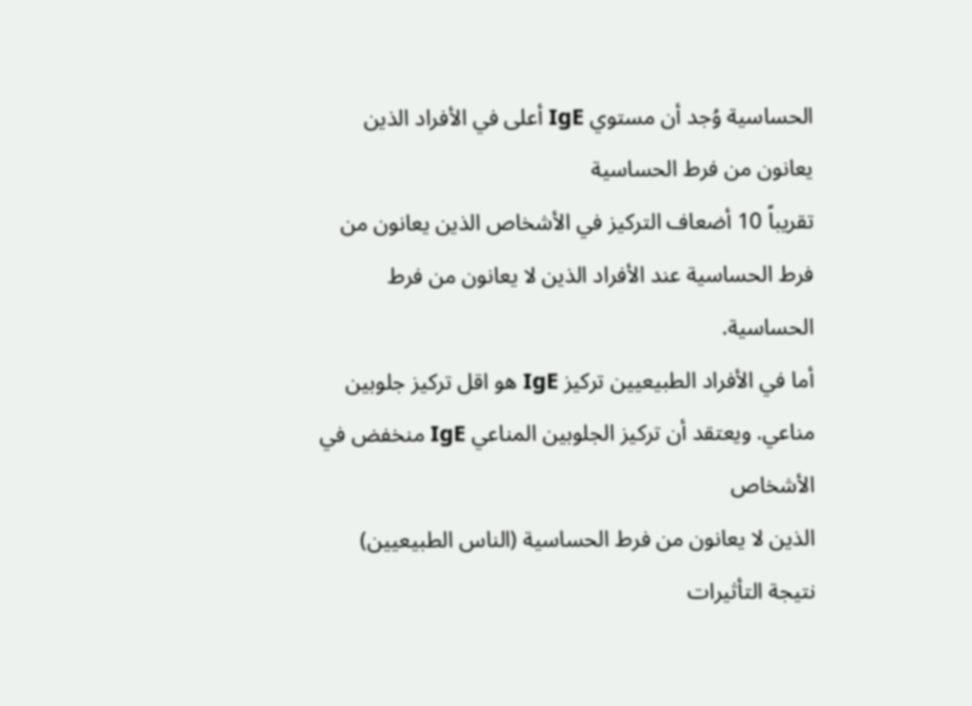الحساسية وُجد أن مستوي IgE أعلى في الأفراد الذين يعانون من فرط الحساسية
تقريباً 10 أضعاف التركيز في الأشخاص الذين يعانون من فرط الحساسية عند الأفراد الذين لا يعانون من فرط الحساسية.
أما في الأفراد الطبيعيين تركيز IgE هو اقل تركيز جلوبين مناعي. ويعتقد أن تركيز الجلوبين المناعي IgE منخفض في الأشخاص
الذين لا يعانون من فرط الحساسية (الناس الطبيعيين) نتيجة التأثيرات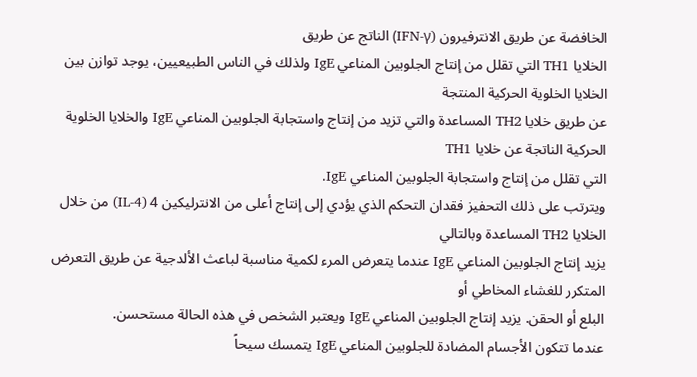الخافضة عن طريق الانترفيرون (IFN-γ) الناتج عن طريق
الخلايا TH1 التي تقلل من إنتاج الجلوبين المناعي IgE ولذلك في الناس الطبيعيين، يوجد توازن بين الخلايا الخلوية الحركية المنتجة
عن طريق خلايا TH2 المساعدة والتي تزيد من إنتاج واستجابة الجلوبين المناعي IgE والخلايا الخلوية الحركية الناتجة عن خلايا TH1
التي تقلل من إنتاج واستجابة الجلوبين المناعي IgE.
ويترتب على ذلك التحفيز فقدان التحكم الذي يؤدي إلى إنتاج أعلى من الانترليكين 4 (IL-4) من خلال الخلايا TH2 المساعدة وبالتالي
يزيد إنتاج الجلوبين المناعي IgE عندما يتعرض المرء لكمية مناسبة لباعث الألدجية عن طريق التعرض المتكرر للغشاء المخاطي أو
البلع أو الحقن. يزيد إنتاج الجلوبين المناعي IgE ويعتبر الشخص في هذه الحالة مستحسن.
عندما تتكون الأجسام المضادة للجلوبين المناعي IgE يتمسك سيحاً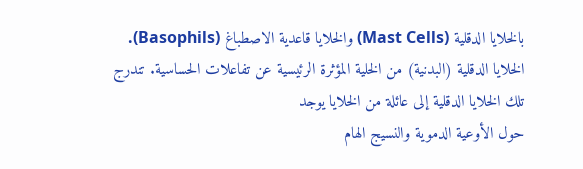بالخلايا الدقلية (Mast Cells) والخلايا قاعدية الاصطباغ (Basophils).
الخلايا الدقلية (البدنية) من الخلية المؤثرة الرئيسية عن تفاعلات الحساسية. تندرج تلك الخلايا الدقلية إلى عائلة من الخلايا يوجد
حول الأوعية الدموية والنسيج الهام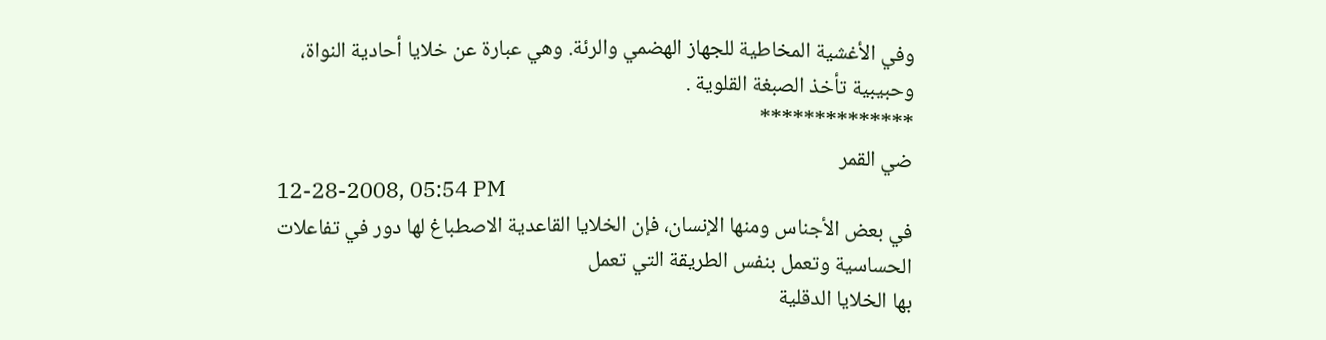وفي الأغشية المخاطية للجهاز الهضمي والرئة. وهي عبارة عن خلايا أحادية النواة،
وحبيبية تأخذ الصبغة القلوية .
**************
ضي القمر
12-28-2008, 05:54 PM
في بعض الأجناس ومنها الإنسان، فإن الخلايا القاعدية الاصطباغ لها دور في تفاعلات الحساسية وتعمل بنفس الطريقة التي تعمل
بها الخلايا الدقلية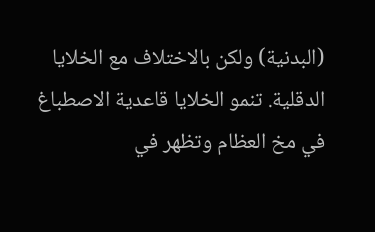(البدنية) ولكن بالاختلاف مع الخلايا الدقلية. تنمو الخلايا قاعدية الاصطباغ في مخ العظام وتظهر في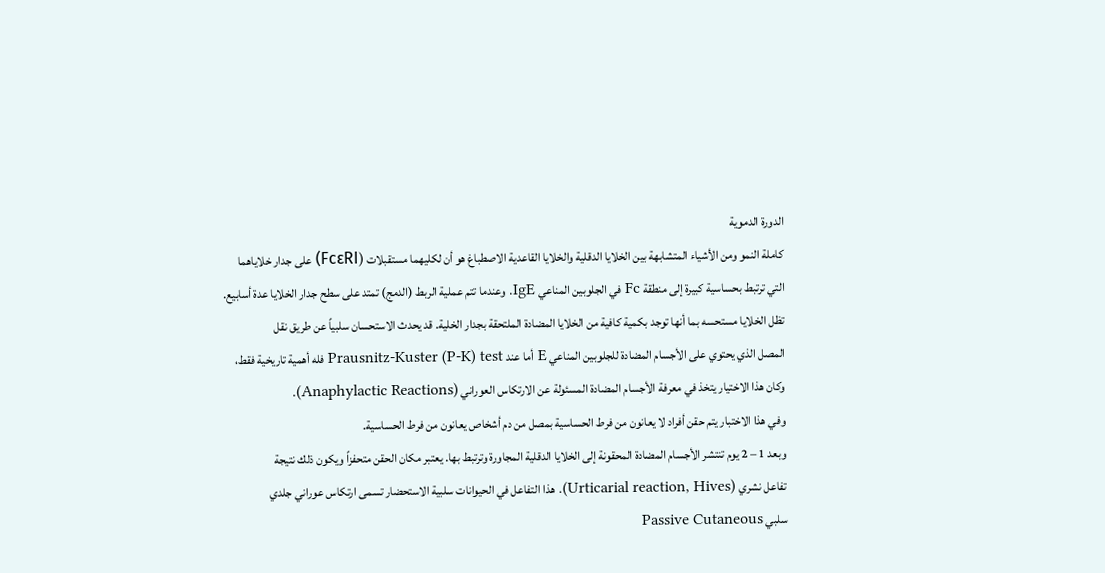الدورة الدموية
كاملة النمو ومن الأشياء المتشابهة بين الخلايا الدقلية والخلايا القاعدية الاصطباغ هو أن لكليهما مستقبلات (FcεRI) على جدار خلاياهما
التي ترتبط بحساسية كبيرة إلى منطقة Fc في الجلوبين المناعي IgE. وعندما تتم عملية الربط (الدمج) تمتد على سطح جدار الخلايا عدة أسابيع.
تظل الخلايا مستحسه بما أنها توجد بكمية كافية من الخلايا المضادة الملتحقة بجدار الخلية. قد يحدث الاستحسان سلبياً عن طريق نقل
المصل الذي يحتوي على الأجسام المضادة للجلوبين المناعي E أما عند Prausnitz-Kuster (P-K) test فله أهمية تاريخية فقط،
وكان هذا الاختيار يتخذ في معرفة الأجسام المضادة المسئولة عن الارتكاس العوراني (Anaphylactic Reactions).
وفي هذا الاختبار يتم حقن أفراد لا يعانون من فرط الحساسية بمصل من دم أشخاص يعانون من فرط الحساسية.
وبعد 1 – 2 يوم تنتشر الأجسام المضادة المحقونة إلى الخلايا الدقلية المجاورة وترتبط بها. يعتبر مكان الحقن متحفزاً ويكون ذلك نتيجة
تفاعل نشري (Urticarial reaction, Hives). هذا التفاعل في الحيوانات سلبية الاستحضار تسمى ارتكاس عوراني جلدي
سلبي Passive Cutaneous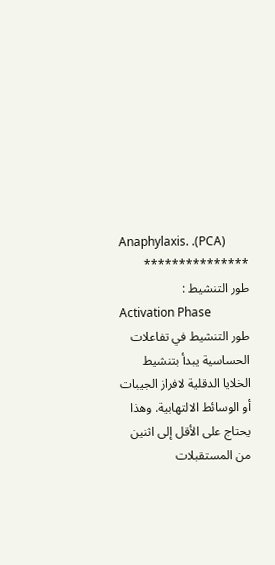Anaphylaxis. .(PCA)
***************
طور التنشيط :
Activation Phase
طور التنشيط في تفاعلات الحساسية يبدأ بتنشيط الخلايا الدقلية لافراز الجيبات أو الوسائط الالتهابية. وهذا يحتاج على الأقل إلى اثنين
من المستقبلات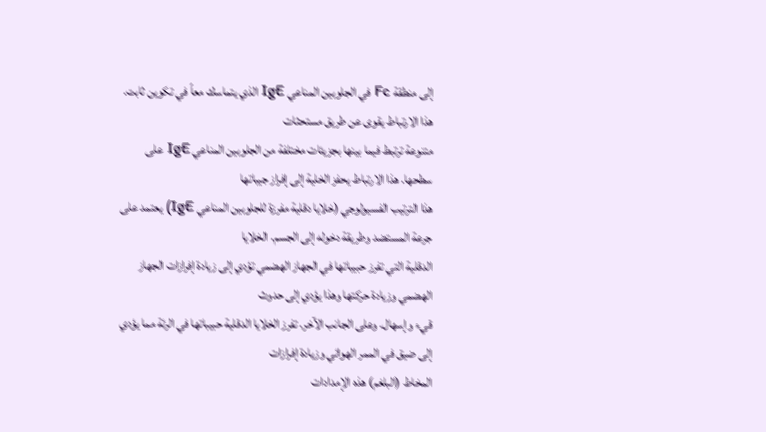إلى منطقة Fc في الجلوبين المناعي IgE الذي يتماسك معاً في تكوين ثابت. هذا الارتباط يقوى عن طريق مستحثات
متنوعة ترتبط فيما بينها بجزيئات مختلفة من الجلوبين المناعي IgE على سطحها. هذا الارتباط يحفز الخلية إلى إفراز جيباتها
هذا الترتيب الفسيولوجي (خلايا دقلية مفرزة للجلوبين المناعي IgE) يعتمد على جرعة المستضد وطريقة دخوله إلى الجسم. الخلايا
الدقلية التي تفرز حبيباتها في الجهاز الهضمي تؤدي إلى زيادة إفرازات الجهاز الهضمي وزيادة حركتها وهذا يؤدي إلى حدوث
قيء وإسهال. وعلى الجانب الآخر. تفرز الخلايا الدقلية حبيباتها في الرئة مما يؤدي إلى ضيق في الممر الهوائي وزيادة إفرازات
المخاط (البلغم) هذه الإمدادات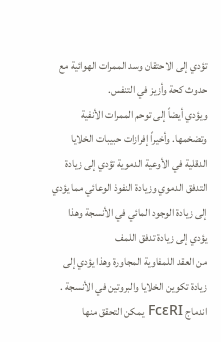تؤدي إلى الاحتقان وسد الممرات الهوائية مع حدوث كحة وأزيز في التنفس.
ويؤدي أيضاً إلى توحم الممرات الأنفية وتضخمها. وأخيراً إفرازات حبيبات الخلايا الدقلية في الأوعية الدموية تؤدي إلى زيادة
التدفق الدموي وزيادة النفوذ الوعائي مما يؤدي إلى زيادة الوجود المائي في الأنسجة وهذا يؤدي إلى زيادة تدفق اللمف
من العقد اللمفاوية المجاورة وهذا يؤدي إلى زيادة تكوين الخلايا والبروتين في الأنسجة . اندماج FcεRI يمكن التحقق منها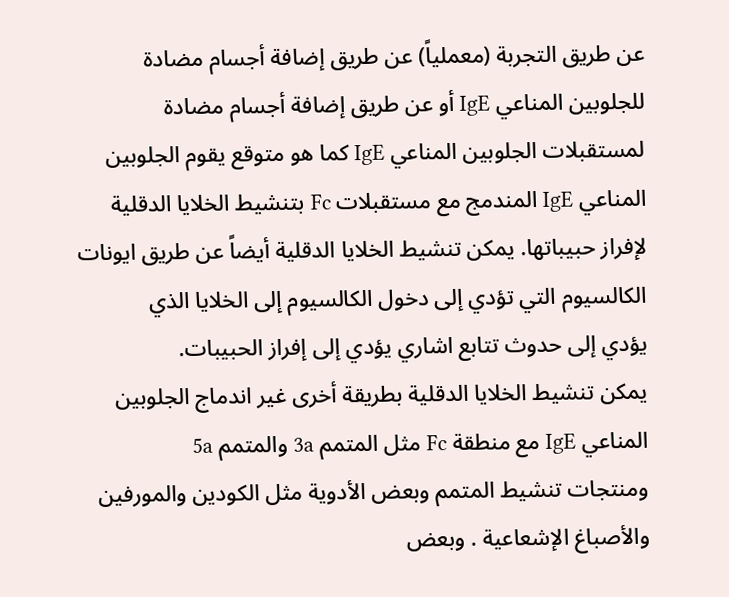عن طريق التجربة (معملياً) عن طريق إضافة أجسام مضادة للجلوبين المناعي IgE أو عن طريق إضافة أجسام مضادة
لمستقبلات الجلوبين المناعي IgE كما هو متوقع يقوم الجلوبين المناعي IgE المندمج مع مستقبلات Fc بتنشيط الخلايا الدقلية
لإفراز حبيباتها. يمكن تنشيط الخلايا الدقلية أيضاً عن طريق ايونات الكالسيوم التي تؤدي إلى دخول الكالسيوم إلى الخلايا الذي
يؤدي إلى حدوث تتابع اشاري يؤدي إلى إفراز الحبيبات.
يمكن تنشيط الخلايا الدقلية بطريقة أخرى غير اندماج الجلوبين المناعي IgE مع منطقة Fc مثل المتمم 3a والمتمم 5a
ومنتجات تنشيط المتمم وبعض الأدوية مثل الكودين والمورفين والأصباغ الإشعاعية . وبعض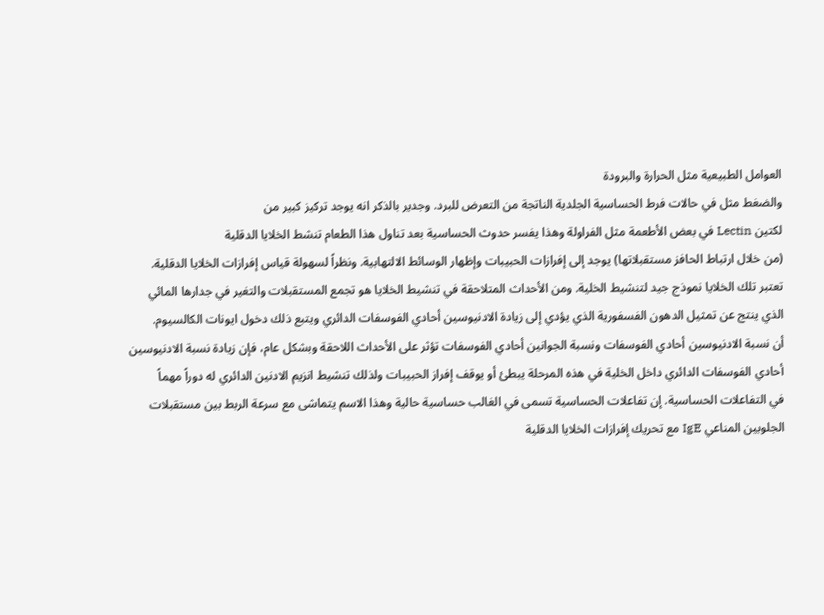العوامل الطبيعية مثل الحرارة والبرودة
والضغط مثل في حالات فرط الحساسية الجلدية الناتجة من التعرض للبرد. وجدير بالذكر انه يوجد تركيز كبير من
لكتين Lectin في بعض الأطعمة مثل الفراولة وهذا يفسر حدوث الحساسية بعد تناول هذا الطعام تنشط الخلايا الدقلية
(من خلال ارتباط الحافز مستقبلاتها) يوجد إلى إفرازات الحبيبات وإظهار الوسائط الالتهابية. ونظراً لسهولة قياس إفرازات الخلايا الدقلية.
تعتبر تلك الخلايا نموذج جيد لتنشيط الخلية. ومن الأحداث المتلاحقة في تنشيط الخلايا هو تجمع المستقبلات والتغير في جدارها المائي
الذي ينتج عن تمثيل الدهون الفسفورية الذي يؤدي إلى زيادة الادنيوسين أحادي الفوسفات الدائري ويتبع ذلك دخول ايونات الكالسيوم.
أن نسبة الادنيوسين أحادي الفوسفات ونسبة الجوانين أحادي الفوسفات تؤثر على الأحداث اللاحقة وبشكل عام، فإن زيادة نسبة الادنيوسين
أحادي الفوسفات الدائري داخل الخلية في هذه المرحلة يبطئ أو يوقف إفراز الحبيبات ولذلك تنشيط انزيم الادنين الدائري له دوراً مهماً
في التفاعلات الحساسية. إن تفاعلات الحساسية تسمى في الغالب حساسية حالية وهذا الاسم يتماشى مع سرعة الربط بين مستقبلات
الجلوبين المناعي IgE مع تحريك إفرازات الخلايا الدقلية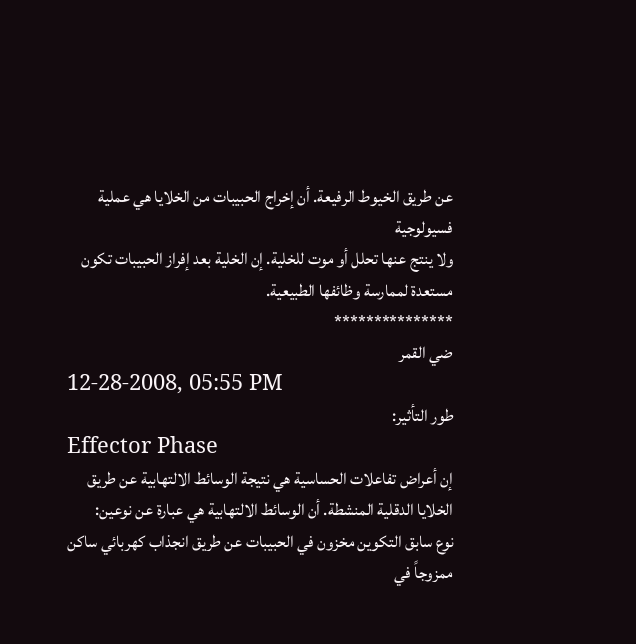عن طريق الخيوط الرفيعة. أن إخراج الحبيبات من الخلايا هي عملية فسيولوجية
ولا ينتج عنها تحلل أو موت للخلية. إن الخلية بعد إفراز الحبيبات تكون مستعدة لممارسة وظائفها الطبيعية.
***************
ضي القمر
12-28-2008, 05:55 PM
طور التأثير:
Effector Phase
إن أعراض تفاعلات الحساسية هي نتيجة الوسائط الالتهابية عن طريق الخلايا الدقلية المنشطة. أن الوسائط الالتهابية هي عبارة عن نوعين:
نوع سابق التكوين مخزون في الحبيبات عن طريق انجذاب كهربائي ساكن ممزوجاً في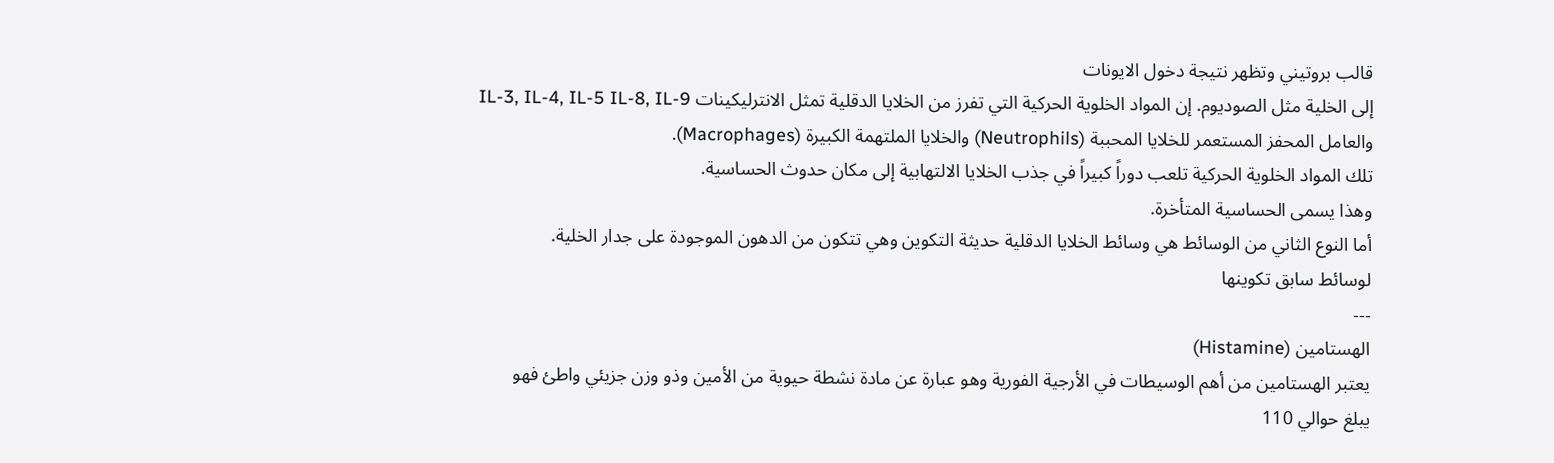قالب بروتيني وتظهر نتيجة دخول الايونات
إلى الخلية مثل الصوديوم. إن المواد الخلوية الحركية التي تفرز من الخلايا الدقلية تمثل الانترليكينات IL-3, IL-4, IL-5 IL-8, IL-9
والعامل المحفز المستعمر للخلايا المحببة (Neutrophils) والخلايا الملتهمة الكبيرة (Macrophages).
تلك المواد الخلوية الحركية تلعب دوراً كبيراً في جذب الخلايا الالتهابية إلى مكان حدوث الحساسية.
وهذا يسمى الحساسية المتأخرة.
أما النوع الثاني من الوسائط هي وسائط الخلايا الدقلية حديثة التكوين وهي تتكون من الدهون الموجودة على جدار الخلية.
لوسائط سابق تكوينها
---
الهستامين (Histamine)
يعتبر الهستامين من أهم الوسيطات في الأرجية الفورية وهو عبارة عن مادة نشطة حيوية من الأمين وذو وزن جزيئي واطئ فهو
يبلغ حوالي 110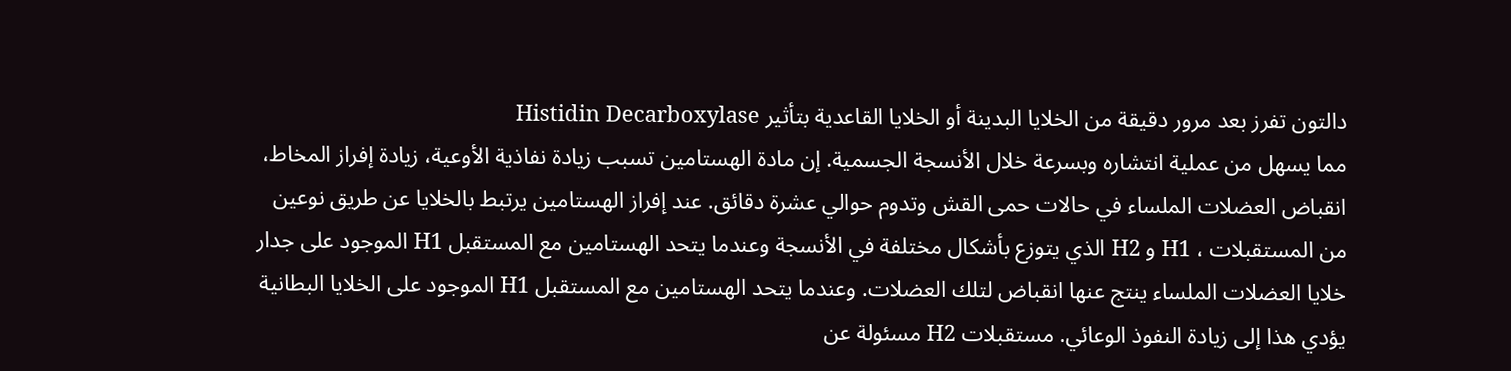دالتون تفرز بعد مرور دقيقة من الخلايا البدينة أو الخلايا القاعدية بتأثير Histidin Decarboxylase
مما يسهل من عملية انتشاره وبسرعة خلال الأنسجة الجسمية. إن مادة الهستامين تسبب زيادة نفاذية الأوعية، زيادة إفراز المخاط،
انقباض العضلات الملساء في حالات حمى القش وتدوم حوالي عشرة دقائق. عند إفراز الهستامين يرتبط بالخلايا عن طريق نوعين
من المستقبلات ، H1 و H2 الذي يتوزع بأشكال مختلفة في الأنسجة وعندما يتحد الهستامين مع المستقبل H1 الموجود على جدار
خلايا العضلات الملساء ينتج عنها انقباض لتلك العضلات. وعندما يتحد الهستامين مع المستقبل H1 الموجود على الخلايا البطانية
يؤدي هذا إلى زيادة النفوذ الوعائي. مستقبلات H2 مسئولة عن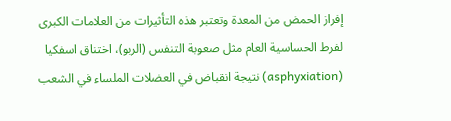إفراز الحمض من المعدة وتعتبر هذه التأثيرات من العلامات الكبرى
لفرط الحساسية العام مثل صعوبة التنفس (الربو)، اختناق اسفكيا (asphyxiation) نتيجة انقباض في العضلات الملساء في الشعب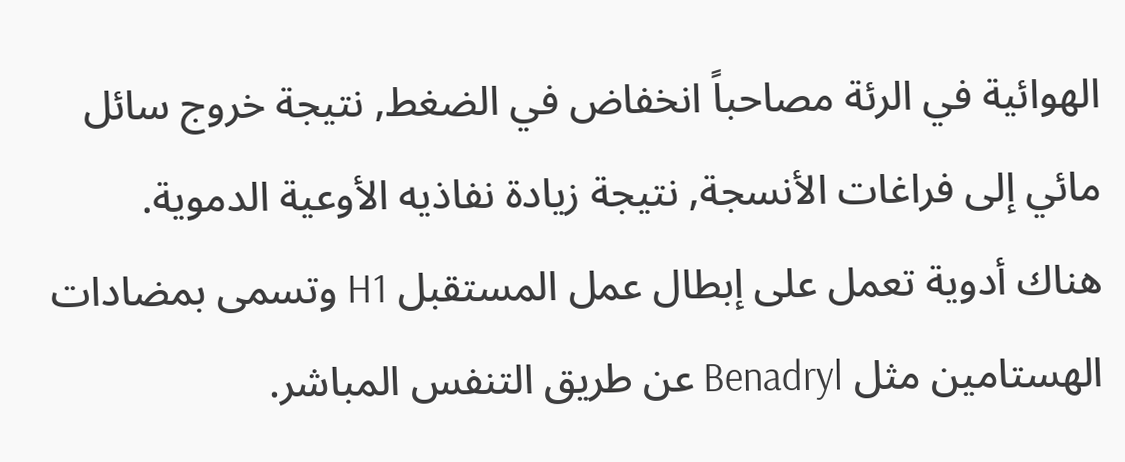الهوائية في الرئة مصاحباً انخفاض في الضغط, نتيجة خروج سائل مائي إلى فراغات الأنسجة, نتيجة زيادة نفاذيه الأوعية الدموية.
هناك أدوية تعمل على إبطال عمل المستقبل H1 وتسمى بمضادات الهستامين مثل Benadryl عن طريق التنفس المباشر.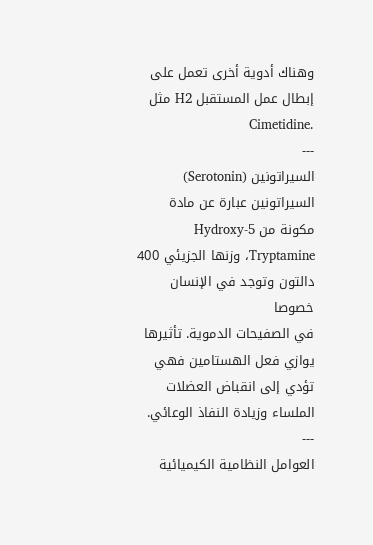وهناك أدوية أخرى تعمل على إبطال عمل المستقبل H2 مثل .Cimetidine
---
السيراتونين (Serotonin)
السيراتونين عبارة عن مادة مكونة من 5-Hydroxy Tryptamine، وزنها الجزيئي 400 دالتون وتوجد في الإنسان خصوصا
في الصفيحات الدموية. تأثيرها يوازي فعل الهستامين فهي تؤدي إلى انقباض العضلات الملساء وزيادة النفاذ الوعائي.
---
العوامل النظامية الكيميائية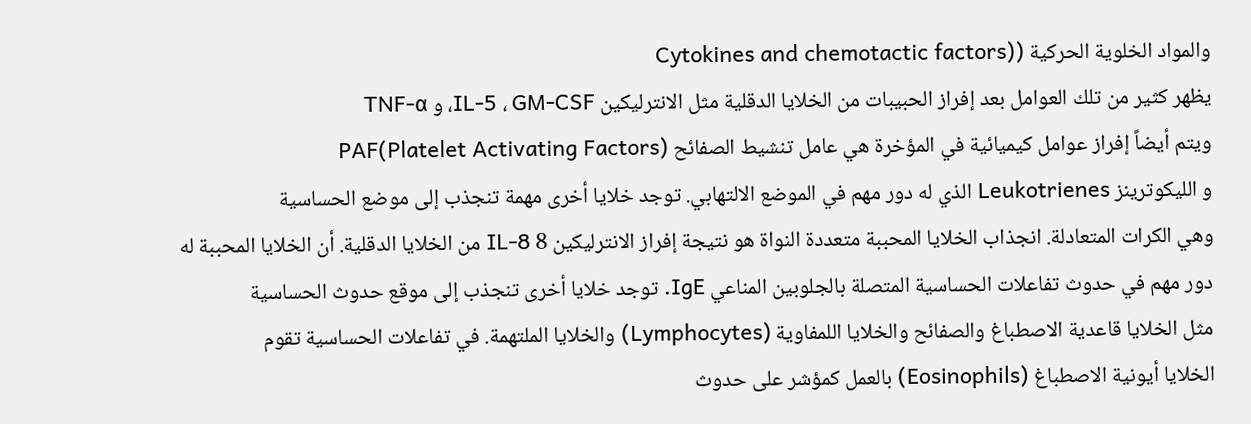والمواد الخلوية الحركية ((Cytokines and chemotactic factors
يظهر كثير من تلك العوامل بعد إفراز الحبيبات من الخلايا الدقلية مثل الانترليكين IL-5 ، GM-CSF، و TNF-α
ويتم أيضاً إفراز عوامل كيميائية في المؤخرة هي عامل تنشيط الصفائح (Platelet Activating Factors)PAF
و الليكوترينز Leukotrienes الذي له دور مهم في الموضع الالتهابي. توجد خلايا أخرى مهمة تنجذب إلى موضع الحساسية
وهي الكرات المتعادلة. انجذاب الخلايا المحببة متعددة النواة هو نتيجة إفراز الانترليكين 8 IL-8 من الخلايا الدقلية. أن الخلايا المحببة له
دور مهم في حدوث تفاعلات الحساسية المتصلة بالجلوبين المناعي IgE. توجد خلايا أخرى تنجذب إلى موقع حدوث الحساسية
مثل الخلايا قاعدية الاصطباغ والصفائح والخلايا اللمفاوية (Lymphocytes) والخلايا الملتهمة. في تفاعلات الحساسية تقوم
الخلايا أيونية الاصطباغ (Eosinophils) بالعمل كمؤشر على حدوث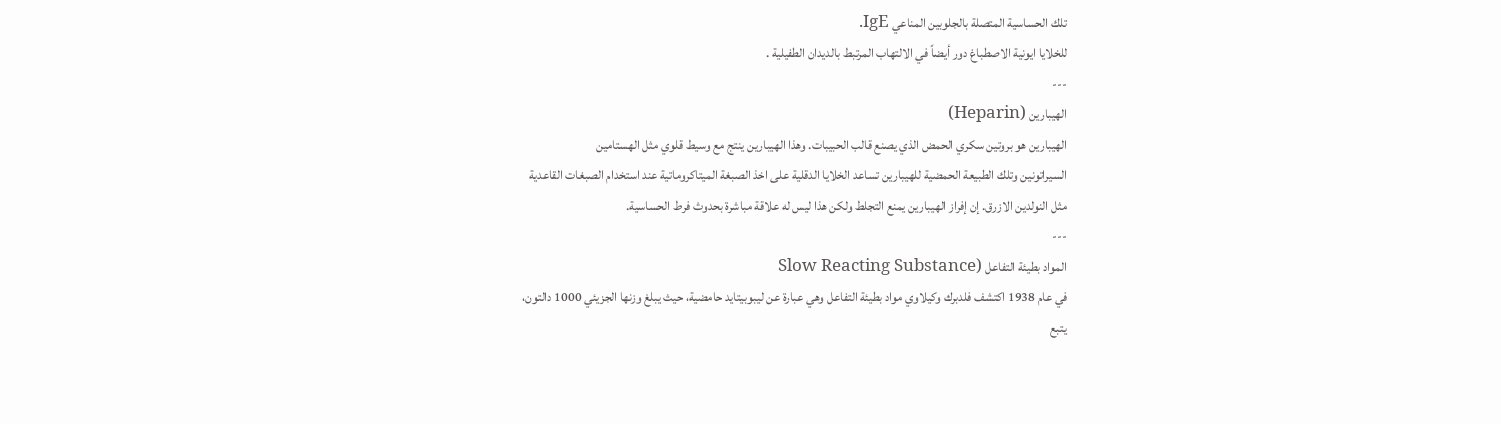تلك الحساسية المتصلة بالجلوبين المناعي IgE.
للخلايا ايونية الاصطباغ دور أيضاً في الالتهاب المرتبط بالديدان الطفيلية .
---
الهيبارين (Heparin)
الهيبارين هو بروتين سكري الحمض الذي يصنع قالب الحبيبات. وهذا الهيبارين ينتج مع وسيط قلوي مثل الهستامين
السيراتونين وتلك الطبيعة الحمضية للهيبارين تساعد الخلايا الدقلية على اخذ الصبغة الميتاكروماتية عند استخدام الصبغات القاعدية
مثل النولدين الازرق. إن إفراز الهيبارين يمنع التجلط ولكن هذا ليس له علاقة مباشرة بحدوث فرط الحساسية.
---
المواد بطيئة التفاعل (Slow Reacting Substance
في عام 1938 اكتشف فلدبرك وكيلاوي مواد بطيئة التفاعل وهي عبارة عن ليبوبيتايد حامضية، حيث يبلغ وزنها الجزيئي 1000 دالتون،
يتبع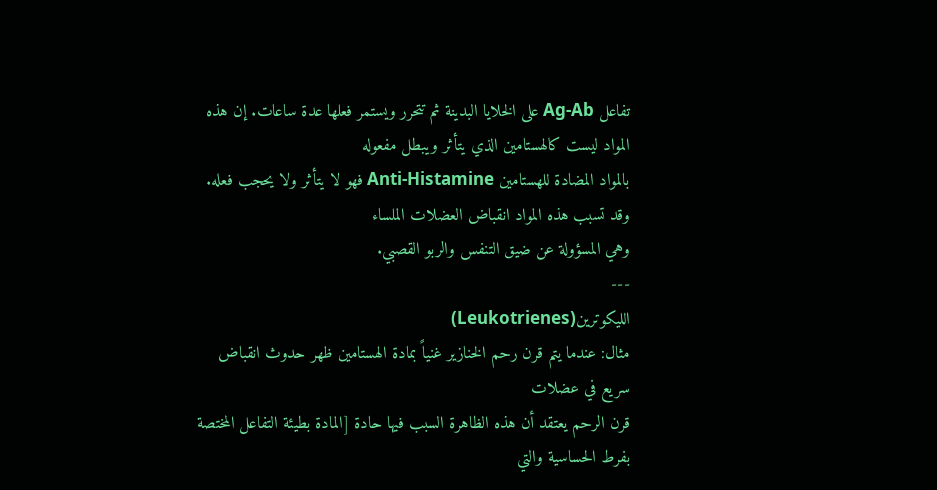تفاعل Ag-Ab على الخلايا البدينة ثم تتحرر ويستمر فعلها عدة ساعات. إن هذه المواد ليست كالهستامين الذي يتأثر ويبطل مفعوله
بالمواد المضادة للهستامين Anti-Histamine فهو لا يتأثر ولا يحجب فعله. وقد تسبب هذه المواد انقباض العضلات الملساء
وهي المسؤولة عن ضيق التنفس والربو القصبي.
---
الليكوترين(Leukotrienes)
مثال: عندما يتم قرن رحم الخنازير غنياً بمادة الهستامين ظهر حدوث انقباض سريع في عضلات
قرن الرحم يعتقد أن هذه الظاهرة السبب فيها حادة [المادة بطيئة التفاعل المختصة بفرط الحساسية والتي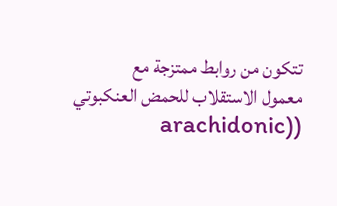تتكون من روابط ممتزجة مع
معمول الاستقلاب للحمض العنكبوتي ((arachidonic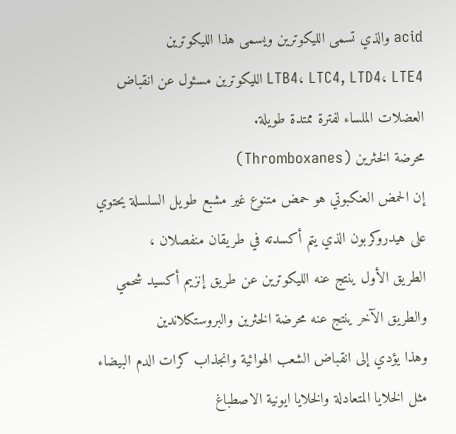acid والذي تسمى الليكوترين ويسمى هذا الليكوترين
LTB4، LTC4, LTD4، LTE4 الليكوترين مسئول عن انقباض العضلات الملساء لفترة ممتدة طويلة.
محرضة الخثرين (Thromboxanes)
إن الحمض العنكبوتي هو حمض متنوع غير مشبع طويل السلسلة يحتوي على هيدروكربون الذي يتم أكسدته في طريقان منفصلان ،
الطريق الأول ينتج عنه الليكوترين عن طريق إنزيم أكسيد شحمي والطريق الآخر ينتج عنه محرضة الخثرين والبروستكلاندين
وهذا يؤدي إلى انقباض الشعب الهوائية وانجذاب كرات الدم البيضاء مثل الخلايا المتعادلة والخلايا ايونية الاصطباغ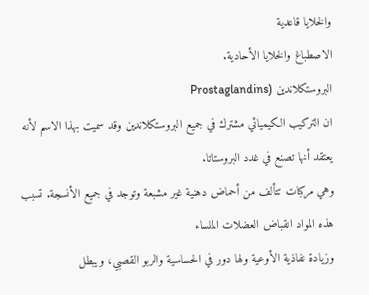والخلايا قاعدية
الاصطباغ والخلايا الأحادية.
البروستكلاندين (Prostaglandins
ان التركيب الكيميائي مشترك في جميع البروستكلاندين وقد سميت بهذا الاسم لأنه يعتقد أنها تصنع في غدد البروستاتا.
وهي مركبات تتألف من أحماض دهنية غير مشبعة وتوجد في جميع الأنسجة. تسبب هذه المواد انقباض العضلات الملساء
وزيادة نفاذية الأوعية ولها دور في الحساسية والربو القصبي، ويبطل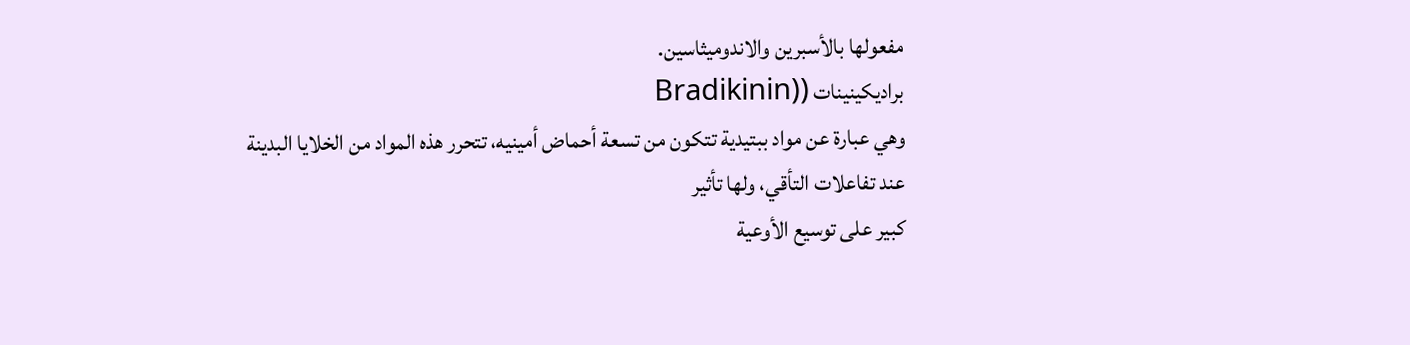مفعولها بالأسبرين والاندوميثاسين.
براديكينينات ((Bradikinin
وهي عبارة عن مواد ببتيدية تتكون من تسعة أحماض أمينيه، تتحرر هذه المواد من الخلايا البدينة عند تفاعلات التأقي، ولها تأثير
كبير على توسيع الأوعية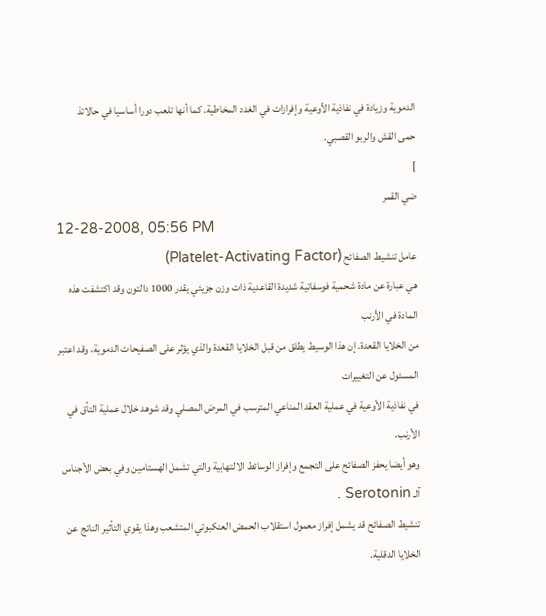الدموية وزيادة في نفاذية الأوعية وإفرازات في الغدد المخاطية. كما أنها تلعب دورا أساسيا في حالاتذ
حمى القش والربو القصبي.
]
ضي القمر
12-28-2008, 05:56 PM
عامل تنشيط الصفائح (Platelet-Activating Factor)
هي عبارة عن مادة شحمية فوسفاتية شديدة القاعدية ذات وزن جزيئي يقدر 1000 دالتون وقد اكتشفت هذه المادة في الأرنب
من الخلايا القعدة. إن هذا الوسيط يطلق من قبل الخلايا القعدة والذي يؤثر على الصفيحات الدموية، وقد اعتبر المسئول عن التغييرات
في نفاذية الأوعية في عملية العقد المناعي المترسب في المرض المصلي وقد شوهد خلال عملية التأق في الأرنب.
وهو أيضا يحفز الصفائح على التجمع وإفراز الوسائط الالتهابية والتي تشمل الهستامين وفي بعض الأجناس آلـ Serotonin .
تنشيط الصفائح قد يشمل إفراز معمول استقلاب الحمض العنكبوتي المتشعب وهذا يقوي التأثير الناتج عن الخلايا الدقلية.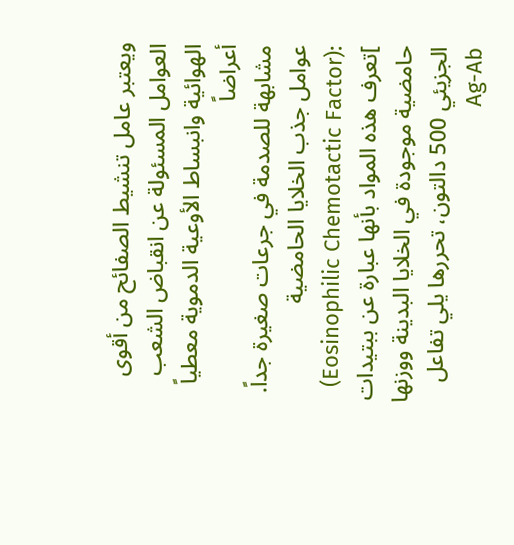ويعتبر عامل تنشيط الصفائح من أقوى العوامل المسئولة عن انقباض الشعب الهوائية وانبساط الأوعية الدموية معطياً أعراضاً
مشابهة للصدمة في جرعات صغيرة جداً.
عوامل جذب الخلايا الحامضية :(Eosinophilic Chemotactic Factor)
]تعرف هذه المواد بأنها عبارة عن ببتيدات حامضية موجودة في الخلايا البدينة ووزنها الجزيئي 500 دالتون، تحررها يلي تفاعل Ag-Ab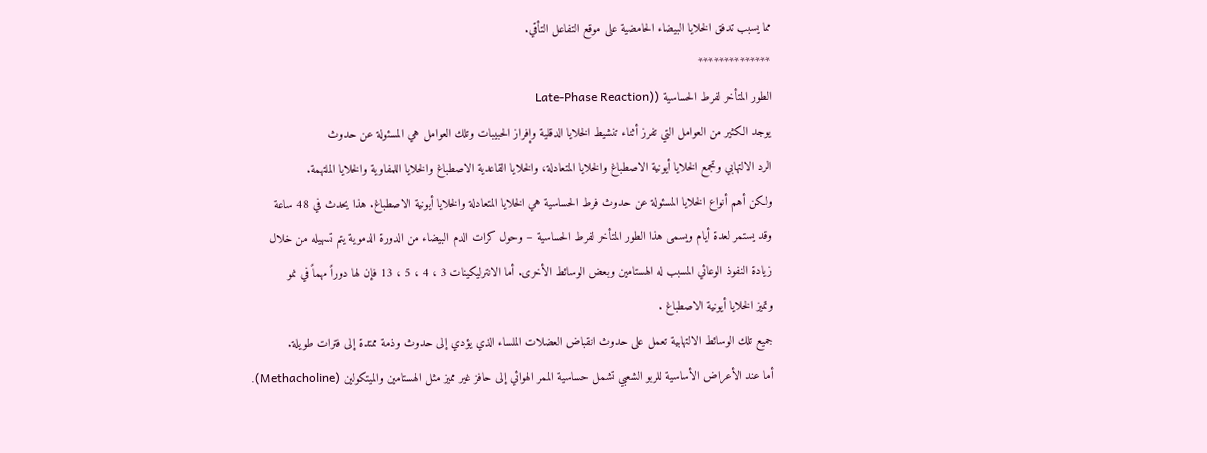مما يسبب تدفق الخلايا البيضاء الحامضية على موقع التفاعل التأقي.
**************
الطور المتأخر لفرط الحساسية ((Late-Phase Reaction
يوجد الكثير من العوامل التي تفرز أثناء تنشيط الخلايا الدقلية وإفراز الحبيبات وتلك العوامل هي المسئولة عن حدوث
الرد الالتهابي وتجمع الخلايا أيونية الاصطباغ والخلايا المتعادلة، والخلايا القاعدية الاصطباغ والخلايا اللمفاوية والخلايا الملتهمة.
ولكن أهم أنواع الخلايا المسئولة عن حدوث فرط الحساسية هي الخلايا المتعادلة والخلايا أيونية الاصطباغ. هذا يحدث في 48 ساعة
وقد يستمر لعدة أيام ويسمى هذا الطور المتأخر لفرط الحساسية – وحول كرات الدم البيضاء من الدورة الدموية يتم تسهيله من خلال
زيادة النفوذ الوعائي المسبب له الهستامين وبعض الوسائط الأخرى. أما الانترليكينات 3 ، 4 ، 5 ، 13 فإن لها دوراً مهماً في نمو
وتميز الخلايا أيونية الاصطباغ .
جميع تلك الوسائط الالتهابية تعمل على حدوث انقباض العضلات الملساء الذي يؤدي إلى حدوث وذمة ممتدة إلى فترات طويلة.
أما عند الأعراض الأساسية للربو الشعبي تشمل حساسية الممر الهوائي إلى حافز غير مميز مثل الهستامين والميتكولين (Methacholine).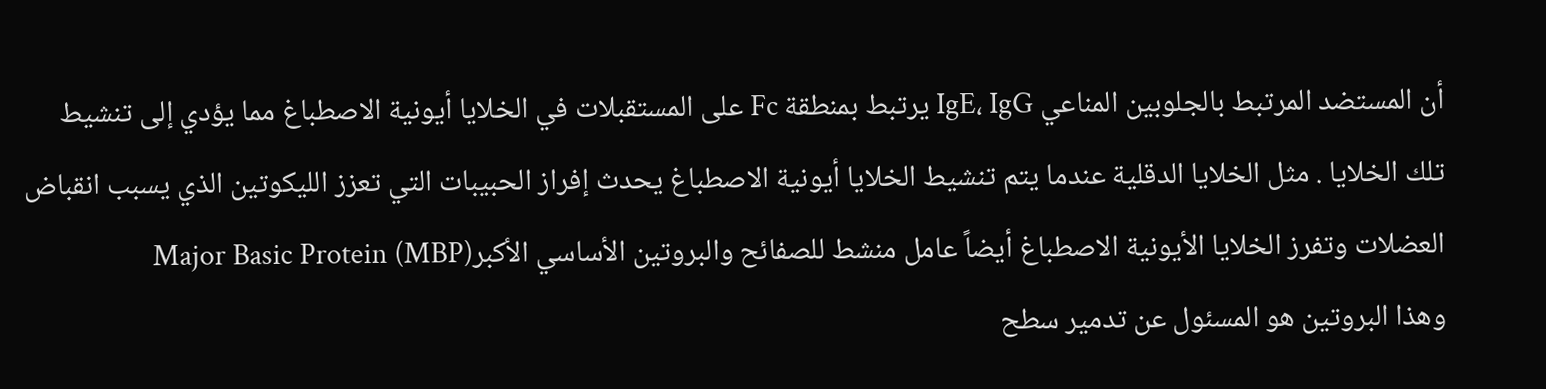أن المستضد المرتبط بالجلوبين المناعي IgE، IgG يرتبط بمنطقة Fc على المستقبلات في الخلايا أيونية الاصطباغ مما يؤدي إلى تنشيط
تلك الخلايا . مثل الخلايا الدقلية عندما يتم تنشيط الخلايا أيونية الاصطباغ يحدث إفراز الحبيبات التي تعزز الليكوتين الذي يسبب انقباض
العضلات وتفرز الخلايا الأيونية الاصطباغ أيضاً عامل منشط للصفائح والبروتين الأساسي الأكبرMajor Basic Protein (MBP)
وهذا البروتين هو المسئول عن تدمير سطح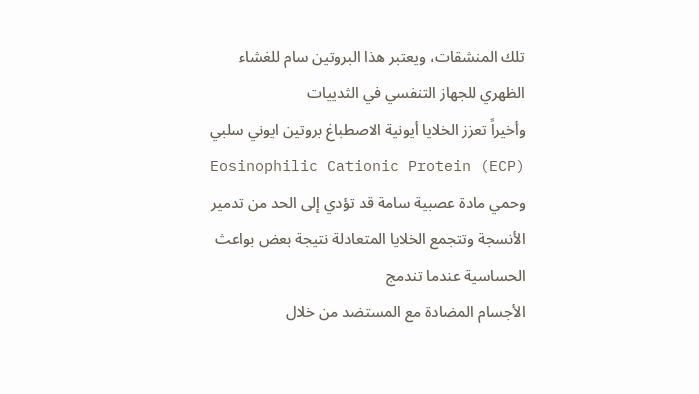تلك المنشقات، ويعتبر هذا البروتين سام للغشاء الظهري للجهاز التنفسي في الثدييات
وأخيراً تعزز الخلايا أيونية الاصطباغ بروتين ايوني سلبي Eosinophilic Cationic Protein (ECP)
وحمي مادة عصبية سامة قد تؤدي إلى الحد من تدمير الأنسجة وتتجمع الخلايا المتعادلة نتيجة بعض بواعث الحساسية عندما تندمج
الأجسام المضادة مع المستضد من خلال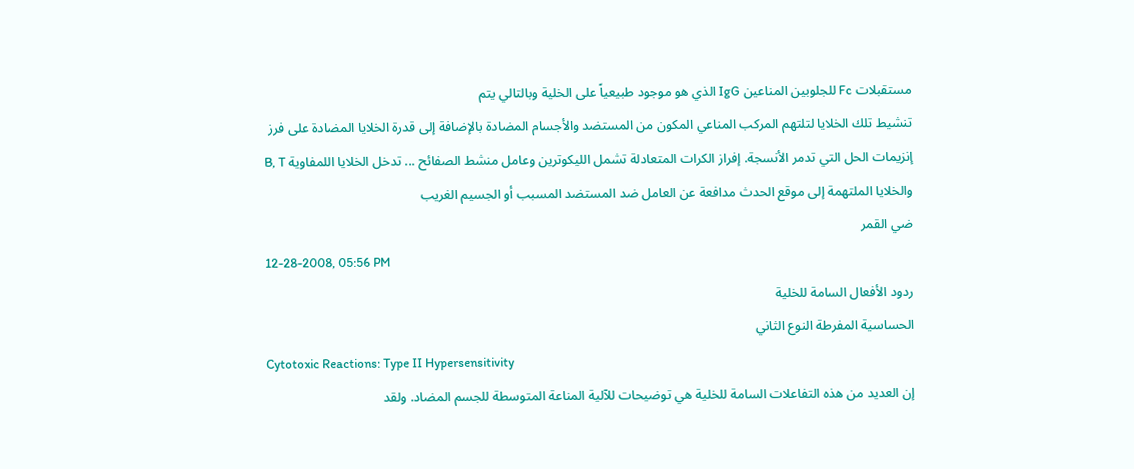مستقبلات Fc للجلوبين المناعين IgG الذي هو موجود طبيعياً على الخلية وبالتالي يتم
تنشيط تلك الخلايا لتلتهم المركب المناعي المكون من المستضد والأجسام المضادة بالإضافة إلى قدرة الخلايا المضادة على فرز
إنزيمات الحل التي تدمر الأنسجة. إفراز الكرات المتعادلة تشمل الليكوترين وعامل منشط الصفائح ... تدخل الخلايا اللمفاوية B, T
والخلايا الملتهمة إلى موقع الحدث مدافعة عن العامل ضد المستضد المسبب أو الجسيم الغريب
ضي القمر
12-28-2008, 05:56 PM
ردود الأفعال السامة للخلية
الحساسية المفرطة النوع الثاني
Cytotoxic Reactions: Type II Hypersensitivity
إن العديد من هذه التفاعلات السامة للخلية هي توضيحات للآلية المناعة المتوسطة للجسم المضاد. ولقد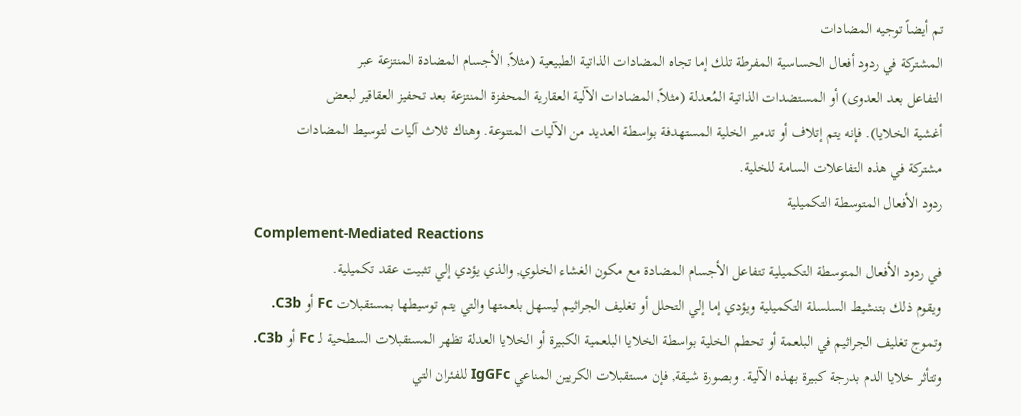تم أيضاً توجيه المضادات
المشتركة في ردود أفعال الحساسية المفرطة تلك إما تجاه المضادات الذاتية الطبيعية (مثلاً, الأجسام المضادة المنتزعة عبر
التفاعل بعد العدوى) أو المستضدات الذاتية المُعدلة (مثلاً, المضادات الآلية العقارية المحفزة المنتزعة بعد تحفيز العقاقير لبعض
أغشية الخلايا). فإنه يتم إتلاف أو تدمير الخلية المستهدفة بواسطة العديد من الآليات المتنوعة. وهناك ثلاث آليات لتوسيط المضادات
مشتركة في هذه التفاعلات السامة للخلية.
ردود الأفعال المتوسطة التكميلية
Complement-Mediated Reactions
في ردود الأفعال المتوسطة التكميلية تتفاعل الأجسام المضادة مع مكون الغشاء الخلوي, والذي يؤدي إلي تثبيت عقد تكميلية.
ويقوم ذلك بتنشيط السلسلة التكميلية ويؤدي إما إلي التحلل أو تغليف الجراثيم ليسهل بلعمتها والتي يتم توسيطها بمستقبلات Fc أو C3b.
وتموج تغليف الجراثيم في البلعمة أو تحطم الخلية بواسطة الخلايا البلعمية الكبيرة أو الخلايا العدلة تظهر المستقبلات السطحية لـ Fc أو C3b.
وتتأثر خلايا الدم بدرجة كبيرة بهذه الآلية. وبصورة شيقة, فإن مستقبلات الكريين المناعي IgGFc للفئران التي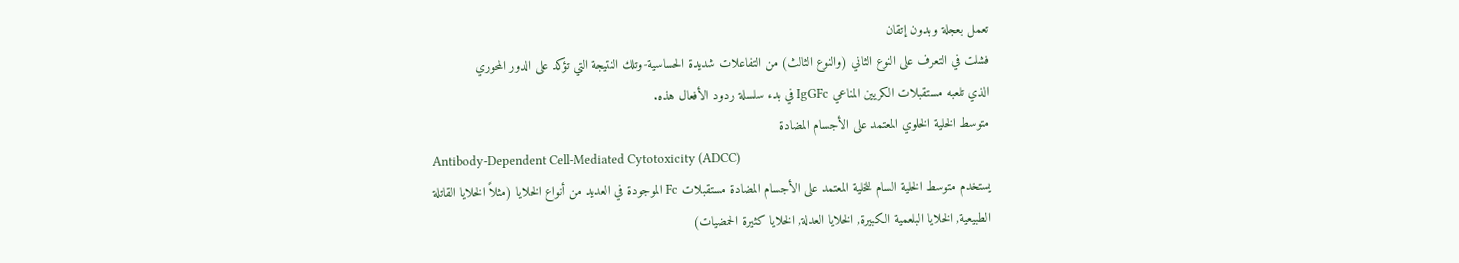تعمل بعجلة وبدون إتقان
فشلت في التعرف على النوع الثاني (والنوع الثالث) من التفاعلات شديدة الحساسية-وتلك النتيجة التي تؤكد على الدور المحوري
الذي تلعبه مستقبلات الكريين المناعي IgGFc في بدء سلسلة ردود الأفعال هذه.
متوسط الخلية الخلوي المعتمد على الأجسام المضادة
Antibody-Dependent Cell-Mediated Cytotoxicity (ADCC)
يستخدم متوسط الخلية السام للخلية المعتمد على الأجسام المضادة مستقبلات Fc الموجودة في العديد من أنواع الخلايا (مثلاً الخلايا القاتلة
الطبيعية, الخلايا البلعمية الكبيرة, الخلايا العدلة, الخلايا كثيرة الحمضيات)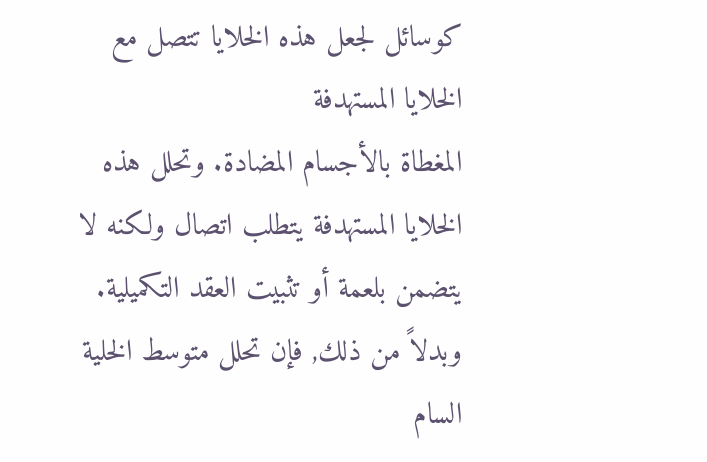كوسائل لجعل هذه الخلايا تتصل مع الخلايا المستهدفة
المغطاة بالأجسام المضادة. وتحلل هذه الخلايا المستهدفة يتطلب اتصال ولكنه لا يتضمن بلعمة أو تثبيت العقد التكميلية.
وبدلاً من ذلك, فإن تحلل متوسط الخلية السام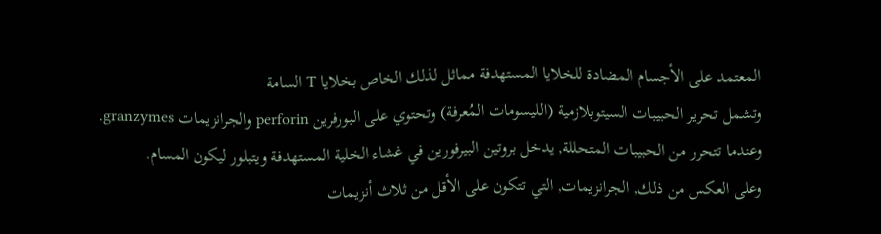المعتمد على الأجسام المضادة للخلايا المستهدفة مماثل لذلك الخاص بخلايا T السامة
وتشمل تحرير الحبيبات السيتوبلازمية (الليسومات المُعرفة) وتحتوي على البورفرين perforin والجرانزيمات granzymes.
وعندما تتحرر من الحبيبات المتحللة, يدخل بروتين البيرفورين في غشاء الخلية المستهدفة ويتبلور ليكون المسام.
وعلى العكس من ذلك, الجرانزيمات, التي تتكون على الأقل من ثلاث أنزيمات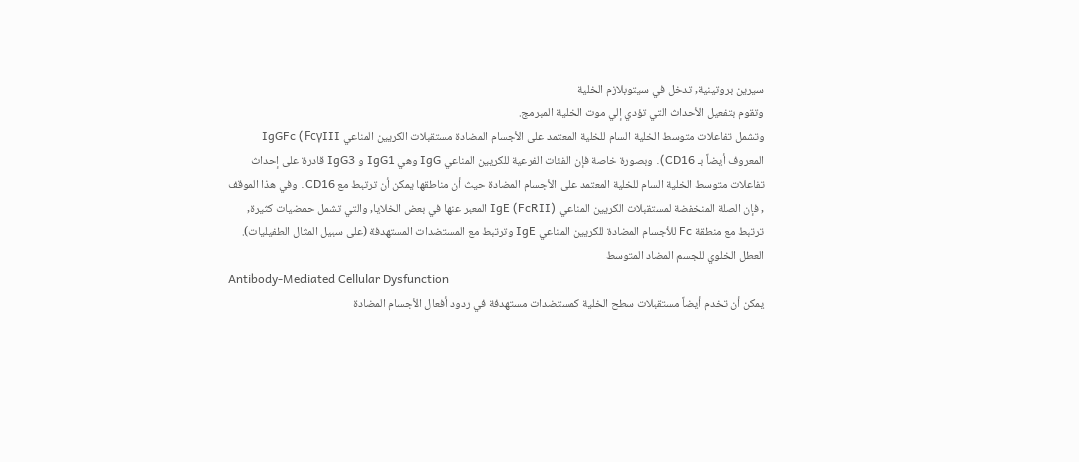سيرين بروتينية, تدخل في سيتوبلازم الخلية
وتقوم بتفعيل الأحداث التي تؤدي إلي موت الخلية المبرمج.
وتشمل تفاعلات متوسط الخلية السام للخلية المعتمد على الأجسام المضادة مستقبلات الكريين المناعي IgGFc (FcγIII
المعروف أيضاً بـ CD16). وبصورة خاصة فإن الفئات الفرعية للكريين المناعي IgG وهي IgG1 و IgG3 قادرة على إحداث
تفاعلات متوسط الخلية السام للخلية المعتمد على الأجسام المضادة حيث أن مناطقها يمكن أن ترتبط مع CD16. وفي هذا الموقف
, فإن الصلة المنخفضة لمستقبلات الكريين المناعي IgE (FcRII) المعبر عنها في بعض الخلايا, والتي تشمل حمضيات كثيرة,
ترتبط مع منطقة Fc للأجسام المضادة للكريين المناعي IgE وترتبط مع المستضدات المستهدفة (على سبيل المثال الطفيليات).
العطل الخلوي للجسم المضاد المتوسط
Antibody-Mediated Cellular Dysfunction
يمكن أن تخدم أيضاً مستقبلات سطح الخلية كمستضدات مستهدفة في ردود أفعال الأجسام المضادة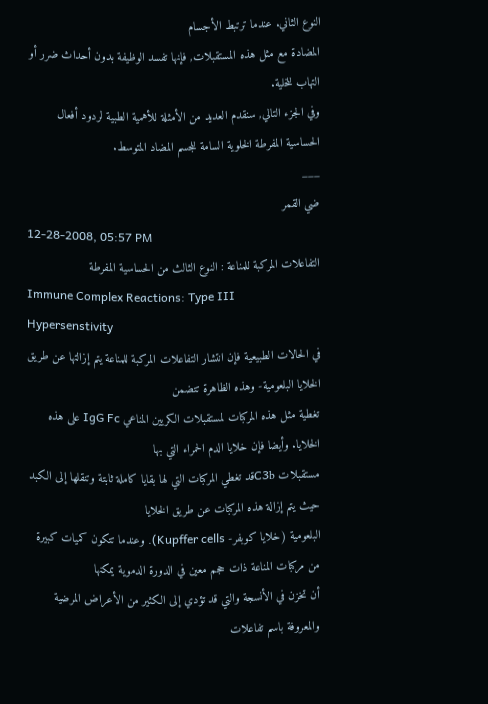النوع الثاني. عندما ترتبط الأجسام
المضادة مع مثل هذه المستقبلات, فإنها تفسد الوظيفة بدون أحداث ضرر أو التهاب للخلية.
وفي الجزء التالي, سنقدم العديد من الأمثلة للأهمية الطبية لردود أفعال الحساسية المفرطة الخلوية السامة للجسم المضاد المتوسط.
___
ضي القمر
12-28-2008, 05:57 PM
التفاعلات المركبة للمناعة : النوع الثالث من الحساسية المفرطة
Immune Complex Reactions: Type III Hypersenstivity
في الحالات الطبيعية فإن انتشار التفاعلات المركبة للمناعة يتم إزالتها عن طريق الخلايا البلعومية- وهذه الظاهرة تتضمن
تغطية مثل هذه المركبات لمستقبلات الكريين المناعي IgG Fc على هذه الخلايا. وأيضا فإن خلايا الدم الحمراء التي بها
مستقبلات C3bقد تغطي المركبات التي لها بقايا كاملة ثابتة وتنقلها إلى الكبد حيث يتم إزالة هذه المركبات عن طريق الخلايا
البلعومية (خلايا كوبفر- Kupffer cells). وعندما تتكون كميات كبيرة من مركبات المناعة ذات حجم معين في الدورة الدموية يمكنها
أن تخزن في الأنسجة والتي قد تؤدي إلى الكثير من الأعراض المرضية والمعروفة باسم تفاعلات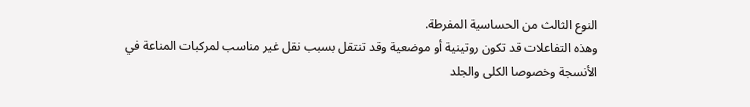النوع الثالث من الحساسية المفرطة.
وهذه التفاعلات قد تكون روتينية أو موضعية وقد تنتقل بسبب نقل غير مناسب لمركبات المناعة في الأنسجة وخصوصا الكلى والجلد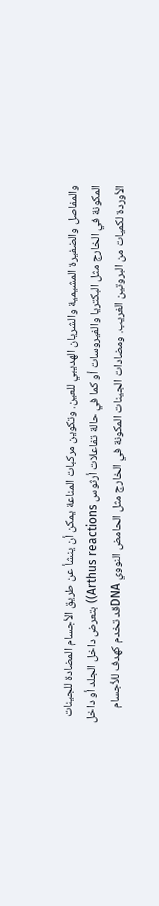والمفاصل والضفيرة المشيمية والشريان الهديبي للعين. وتكوين مركبات المناعة يمكن أن ينشأ عن طريق الأجسام المضادة للجينات
المكونة في الخارج مثل البكتريا والفيروسات أو كما في حالة تفاعلات أرثوس Arthus reactions)) بتعرض داخل الجلد أو داخل
الأوردة لكميات من البروتين الغريب. ومضادات الجينات المكونة في الخارج مثل الحامض النووي DNAقد تخدم كهدف للأجسام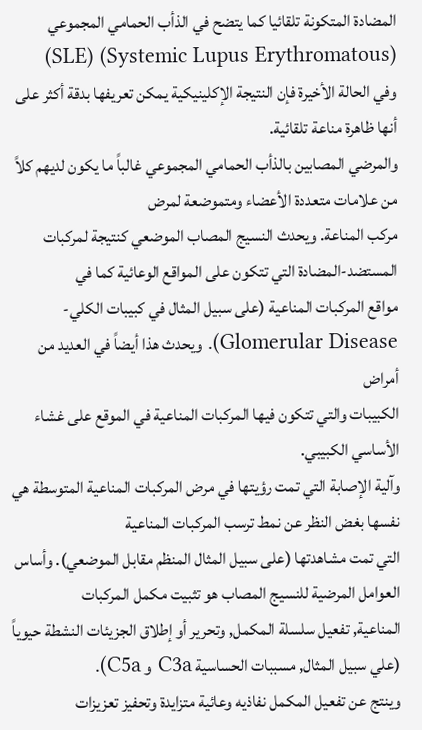المضادة المتكونة تلقائيا كما يتضح في الذأب الحمامي المجموعي (Systemic Lupus Erythromatous) (SLE)
وفي الحالة الأخيرة فإن النتيجة الإكلينيكية يمكن تعريفها بدقة أكثر على أنها ظاهرة مناعة تلقائية.
والمرضي المصابين بالذأب الحمامي المجموعي غالباً ما يكون لديهم كلاً من علامات متعددة الأعضاء ومتموضعة لمرض
مركب المناعة. ويحدث النسيج المصاب الموضعي كنتيجة لمركبات المستضد-المضادة التي تتكون على المواقع الوعائية كما في
مواقع المركبات المناعية (على سبيل المثال في كبيبات الكلي- Glomerular Disease). ويحدث هذا أيضاً في العديد من أمراض
الكبيبات والتي تتكون فيها المركبات المناعية في الموقع على غشاء الأساسي الكبيبي.
وآلية الإصابة التي تمت رؤيتها في مرض المركبات المناعية المتوسطة هي نفسها بغض النظر عن نمط ترسب المركبات المناعية
التي تمت مشاهدتها (على سبيل المثال المنظم مقابل الموضعي). وأساس العوامل المرضية للنسيج المصاب هو تثبيت مكمل المركبات
المناعية, تفعيل سلسلة المكمل, وتحرير أو إطلاق الجزيئات النشطة حيوياً (علي سبيل المثال, مسببات الحساسية C3a و C5a).
وينتج عن تفعيل المكمل نفاذيه وعائية متزايدة وتحفيز تعزيزات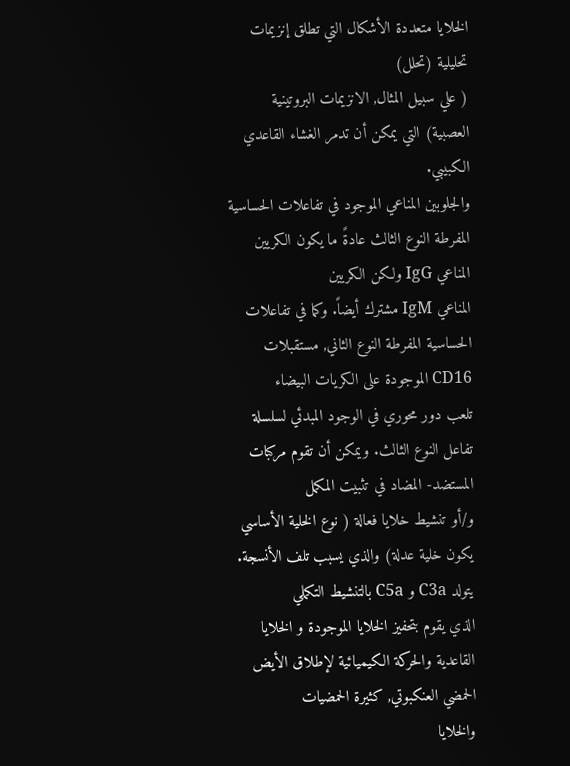الخلايا متعددة الأشكال التي تطلق إنزيمات تحليلية (تحلل)
( علي سبيل المثال, الانزيمات البروتينية العصبية) التي يمكن أن تدمر الغشاء القاعدي الكبيبي.
والجلوبين المناعي الموجود في تفاعلات الحساسية المفرطة النوع الثالث عادةً ما يكون الكريين المناعي IgG ولكن الكريين
المناعي IgM مشترك أيضاً. وكما في تفاعلات الحساسية المفرطة النوع الثاني, مستقبلات CD16 الموجودة على الكريات البيضاء
تلعب دور محوري في الوجود المبدئي لسلسلة تفاعل النوع الثالث. ويمكن أن تقوم مركبات المستضد- المضاد في تثبيت المكمل
و/أو تنشيط خلايا فعالة ( نوع الخلية الأساسي يكون خلية عدلة) والذي يسبب تلف الأنسجة. يتولد C3a و C5a بالتنشيط التكملي
الذي يقوم بتحفيز الخلايا الموجودة و الخلايا القاعدية والحركة الكيميائية لإطلاق الأيض الحمضي العنكبوتي, كثيرة الحمضيات
والخلايا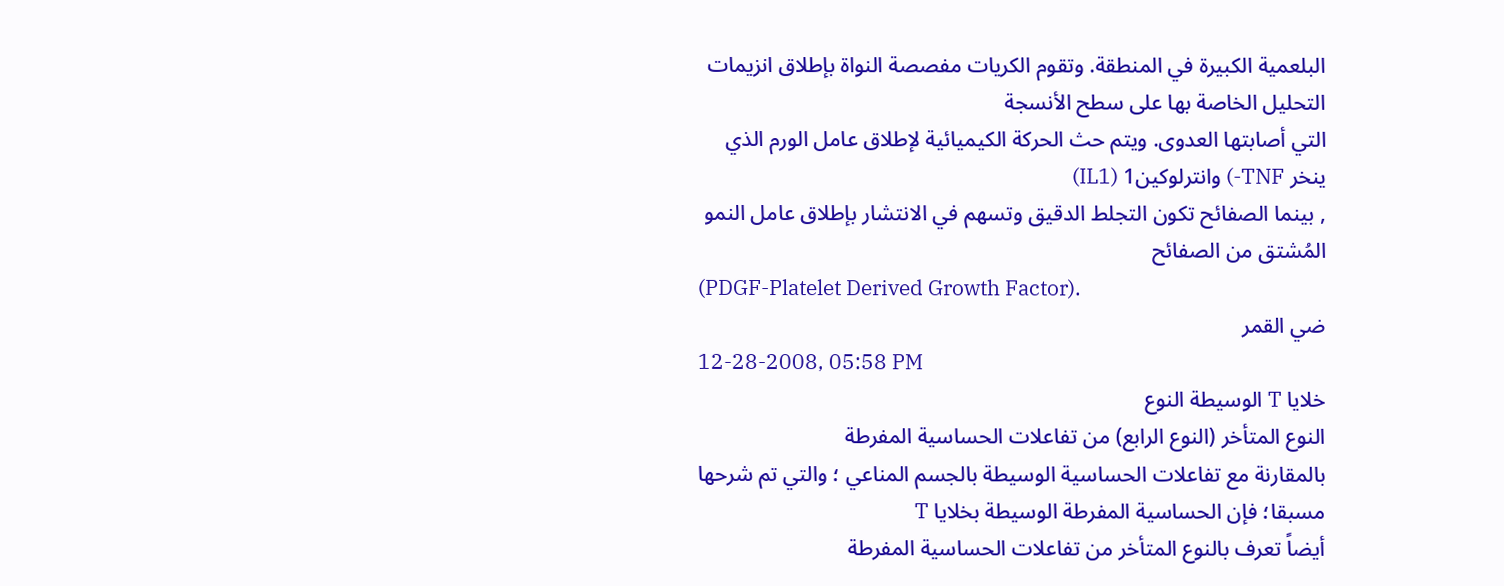البلعمية الكبيرة في المنطقة. وتقوم الكريات مفصصة النواة بإطلاق انزيمات التحليل الخاصة بها على سطح الأنسجة
التي أصابتها العدوى. ويتم حث الحركة الكيميائية لإطلاق عامل الورم الذي ينخر TNF-) وانترلوكين1 (IL1)
, بينما الصفائح تكون التجلط الدقيق وتسهم في الانتشار بإطلاق عامل النمو المُشتق من الصفائح
(PDGF-Platelet Derived Growth Factor).
ضي القمر
12-28-2008, 05:58 PM
خلايا T الوسيطة النوع
النوع المتأخر (النوع الرابع) من تفاعلات الحساسية المفرطة
بالمقارنة مع تفاعلات الحساسية الوسيطة بالجسم المناعي ؛ والتي تم شرحها مسبقا؛ فإن الحساسية المفرطة الوسيطة بخلايا T
أيضاً تعرف بالنوع المتأخر من تفاعلات الحساسية المفرطة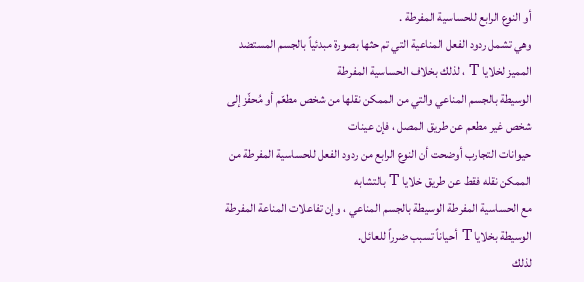أو النوع الرابع للحساسية المفرطة .
وهي تشمل ردود الفعل المناعية التي تم حثها بصورة مبدئياً بالجسم المستضد المميز لخلايا T ، لذلك بخلاف الحساسية المفرطة
الوسيطة بالجسم المناعي والتي من الممكن نقلها من شخص مطعّم أو مُحفّز إلى شخص غير مطعم عن طريق المصل ، فإن عينات
حيوانات التجارب أوضحت أن النوع الرابع من ردود الفعل للحساسية المفرطة من الممكن نقله فقط عن طريق خلايا T بالتشابه
مع الحساسية المفرطة الوسيطة بالجسم المناعي ، وإن تفاعلات المناعة المفرطة الوسيطة بخلايا T أحياناً تسبب ضرراً للعائل.
لذلك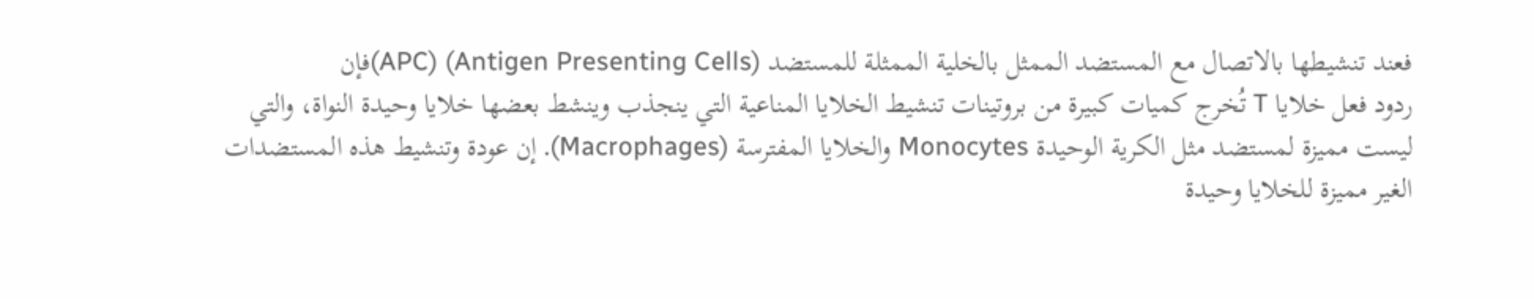فعند تنشيطها بالاتصال مع المستضد الممثل بالخلية الممثلة للمستضد (Antigen Presenting Cells) (APC)فإن
ردود فعل خلايا T تُخرج كميات كبيرة من بروتينات تنشيط الخلايا المناعية التي ينجذب وينشط بعضها خلايا وحيدة النواة، والتي
ليست مميزة لمستضد مثل الكرية الوحيدة Monocytes والخلايا المفترسة (Macrophages). إن عودة وتنشيط هذه المستضدات
الغير مميزة للخلايا وحيدة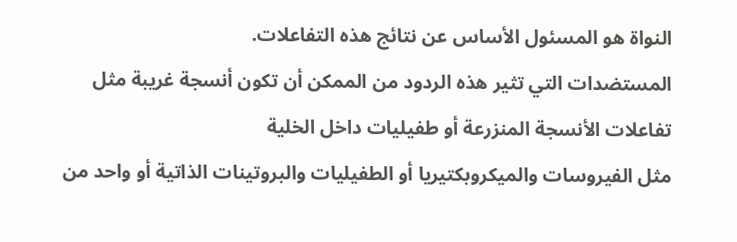النواة هو المسئول الأساس عن نتائج هذه التفاعلات.
المستضدات التي تثير هذه الردود من الممكن أن تكون أنسجة غريبة مثل تفاعلات الأنسجة المنزرعة أو طفيليات داخل الخلية
مثل الفيروسات والميكروبكتيريا أو الطفيليات والبروتينات الذاتية أو واحد من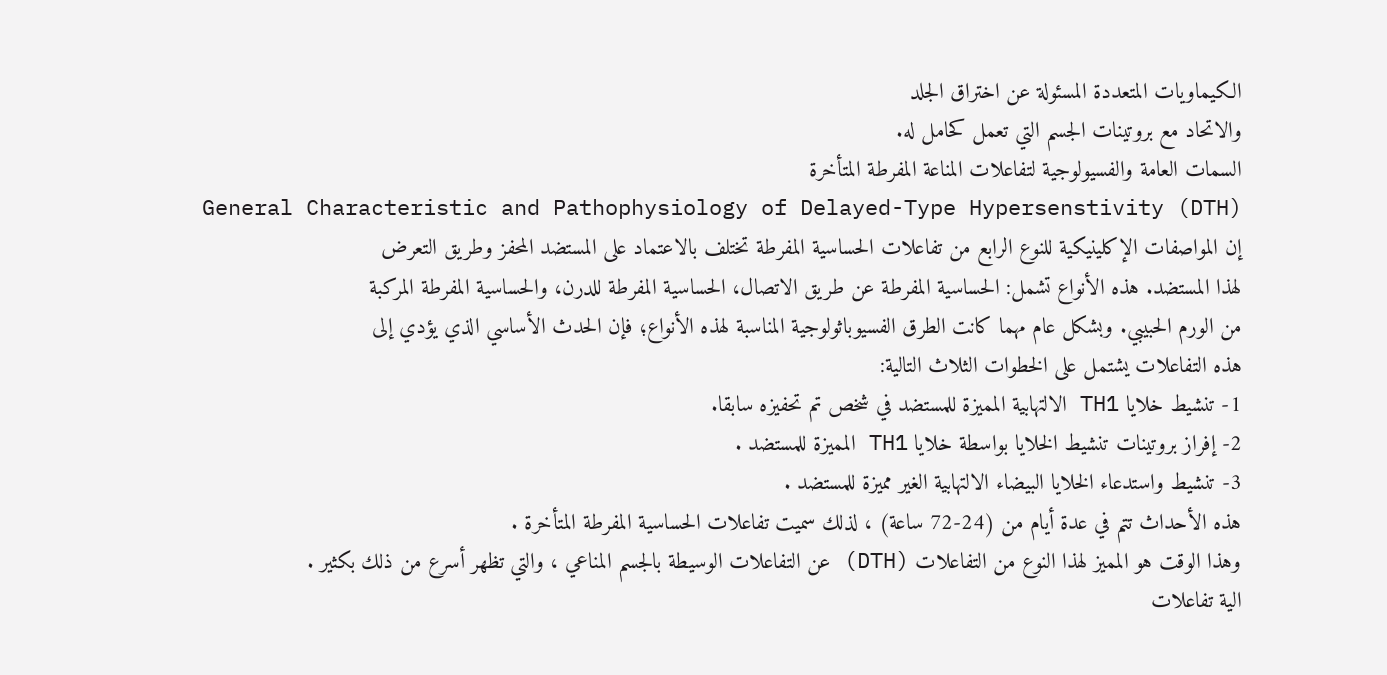الكيماويات المتعددة المسئولة عن اختراق الجلد
والاتحاد مع بروتينات الجسم التي تعمل كحامل له.
السمات العامة والفسيولوجية لتفاعلات المناعة المفرطة المتأخرة
General Characteristic and Pathophysiology of Delayed-Type Hypersenstivity (DTH)
إن المواصفات الإكلينيكية للنوع الرابع من تفاعلات الحساسية المفرطة تختلف بالاعتماد على المستضد المحفز وطريق التعرض
لهذا المستضد. هذه الأنواع تشمل: الحساسية المفرطة عن طريق الاتصال، الحساسية المفرطة للدرن، والحساسية المفرطة المركبة
من الورم الحبيبي. وبشكل عام مهما كانت الطرق الفسيوباثولوجية المناسبة لهذه الأنواع؛ فإن الحدث الأساسي الذي يؤدي إلى
هذه التفاعلات يشتمل على الخطوات الثلاث التالية:
1- تنشيط خلايا TH1 الالتهابية المميزة للمستضد في شخص تم تحفيزه سابقا.
2- إفراز بروتينات تنشيط الخلايا بواسطة خلايا TH1 المميزة للمستضد .
3- تنشيط واستدعاء الخلايا البيضاء الالتهابية الغير مميزة للمستضد .
هذه الأحداث تتم في عدة أيام من (24-72 ساعة) ، لذلك سميت تفاعلات الحساسية المفرطة المتأخرة .
وهذا الوقت هو المميز لهذا النوع من التفاعلات (DTH) عن التفاعلات الوسيطة بالجسم المناعي ، والتي تظهر أسرع من ذلك بكثير .
الية تفاعلات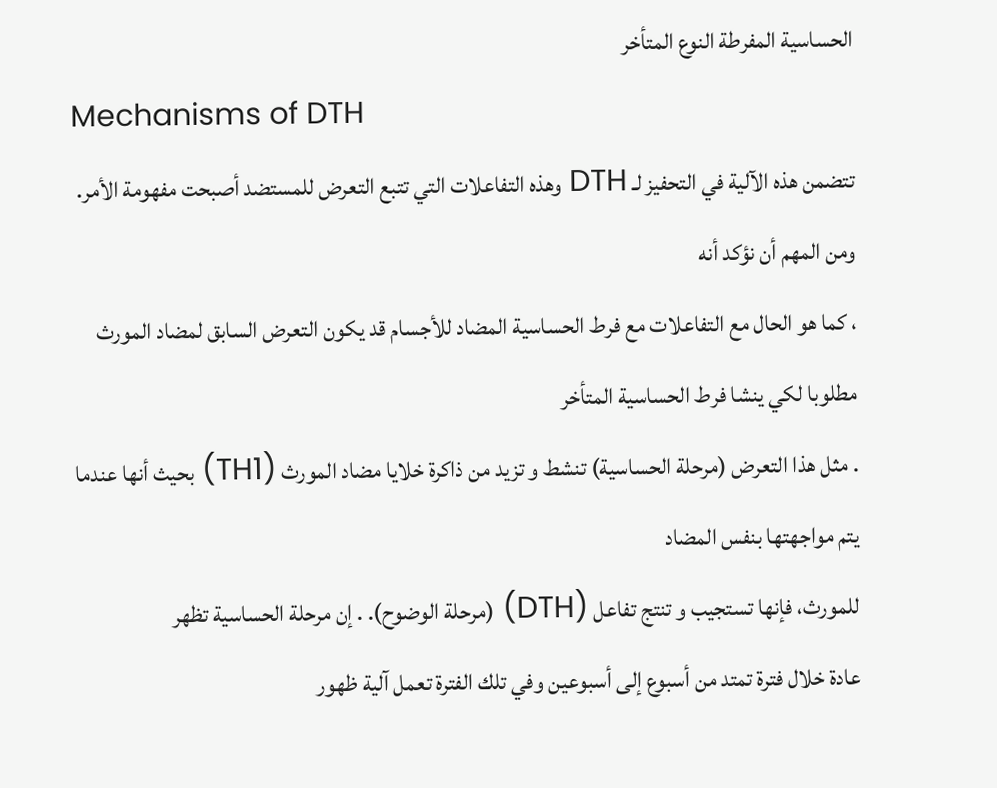الحساسية المفرطة النوع المتأخر
Mechanisms of DTH
تتضمن هذه الآلية في التحفيز لـ DTH وهذه التفاعلات التي تتبع التعرض للمستضد أصبحت مفهومة الأمر. ومن المهم أن نؤكد أنه
، كما هو الحال مع التفاعلات مع فرط الحساسية المضاد للأجسام قد يكون التعرض السابق لمضاد المورث مطلوبا لكي ينشا فرط الحساسية المتأخر
. مثل هذا التعرض (مرحلة الحساسية) تنشط و تزيد من ذاكرة خلايا مضاد المورث (TH1) بحيث أنها عندما يتم مواجهتها بنفس المضاد
للمورث، فإنها تستجيب و تنتج تفاعل (DTH) (مرحلة الوضوح). . إن مرحلة الحساسية تظهر
عادة خلال فترة تمتد من أسبوع إلى أسبوعين وفي تلك الفترة تعمل آلية ظهور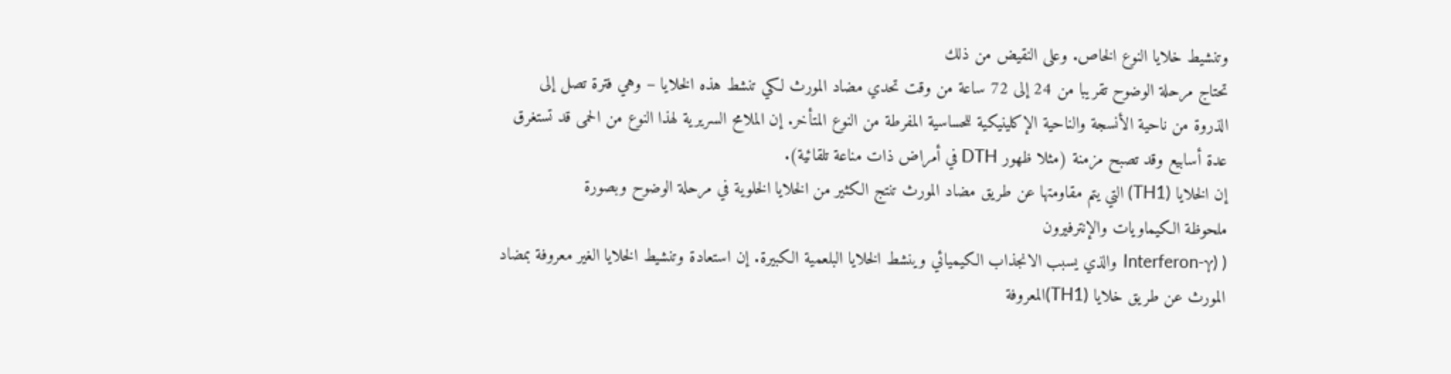وتنشيط خلايا النوع الخاص. وعلى النقيض من ذلك
تحتاج مرحلة الوضوح تقريبا من 24 إلى 72 ساعة من وقت تحدي مضاد المورث لكي تنشط هذه الخلايا – وهي فترة تصل إلى
الذروة من ناحية الأنسجة والناحية الإكلينيكية للحساسية المفرطة من النوع المتأخر. إن الملامح السريرية لهذا النوع من الحمى قد تستغرق
عدة أسابيع وقد تصبح مزمنة (مثلا ظهور DTH في أمراض ذات مناعة تلقائية).
إن الخلايا (TH1) التي يتم مقاومتها عن طريق مضاد المورث تنتج الكثير من الخلايا الخلوية في مرحلة الوضوح وبصورة
ملحوظة الكيماويات والإنترفيرون
( (Interferon-γ والذي يسبب الانجذاب الكيميائي وينشط الخلايا البلعمية الكبيرة. إن استعادة وتنشيط الخلايا الغير معروفة بمضاد
المورث عن طريق خلايا (TH1)المعروفة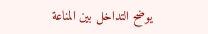يوضح التداخل بين المناعة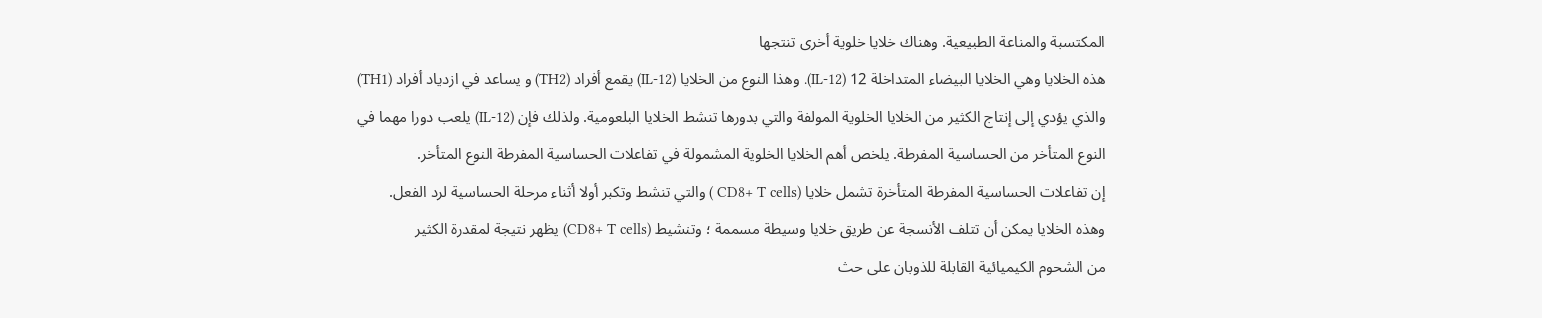المكتسبة والمناعة الطبيعية. وهناك خلايا خلوية أخرى تنتجها
هذه الخلايا وهي الخلايا البيضاء المتداخلة 12 (IL-12). وهذا النوع من الخلايا (IL-12) يقمع أفراد (TH2) و يساعد في ازدياد أفراد (TH1)
والذي يؤدي إلى إنتاج الكثير من الخلايا الخلوية المولفة والتي بدورها تنشط الخلايا البلعومية. ولذلك فإن (IL-12) يلعب دورا مهما في
النوع المتأخر من الحساسية المفرطة. يلخص أهم الخلايا الخلوية المشمولة في تفاعلات الحساسية المفرطة النوع المتأخر.
إن تفاعلات الحساسية المفرطة المتأخرة تشمل خلايا (CD8+ T cells ) والتي تنشط وتكبر أولا أثناء مرحلة الحساسية لرد الفعل.
وهذه الخلايا يمكن أن تتلف الأنسجة عن طريق خلايا وسيطة مسممة ؛ وتنشيط (CD8+ T cells) يظهر نتيجة لمقدرة الكثير
من الشحوم الكيميائية القابلة للذوبان على حث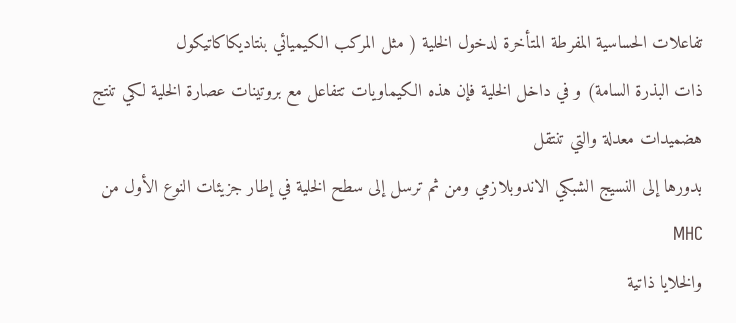تفاعلات الحساسية المفرطة المتأخرة لدخول الخلية ( مثل المركب الكيميائي بنتاديكاكاتيكول
ذات البذرة السامة) و في داخل الخلية فإن هذه الكيماويات تتفاعل مع بروتينات عصارة الخلية لكي تنتج هضميدات معدلة والتي تنتقل
بدورها إلى النسيج الشبكي الاندوبلازمي ومن ثم ترسل إلى سطح الخلية في إطار جزيئات النوع الأول من MHC
والخلايا ذاتية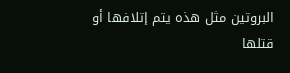البروتين مثل هذه يتم إتلافها أو قتلها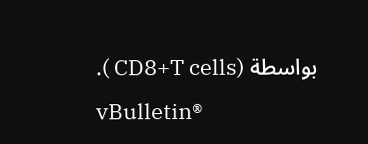بواسطة (CD8+T cells ).
vBulletin®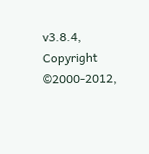v3.8.4, Copyright ©2000-2012,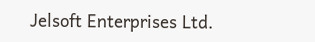Jelsoft Enterprises Ltd.